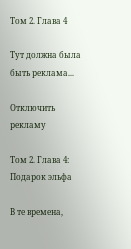Том 2. Глава 4

Тут должна была быть реклама...

Отключить рекламу

Том 2. Глава 4: Подарок эльфа

В те времена,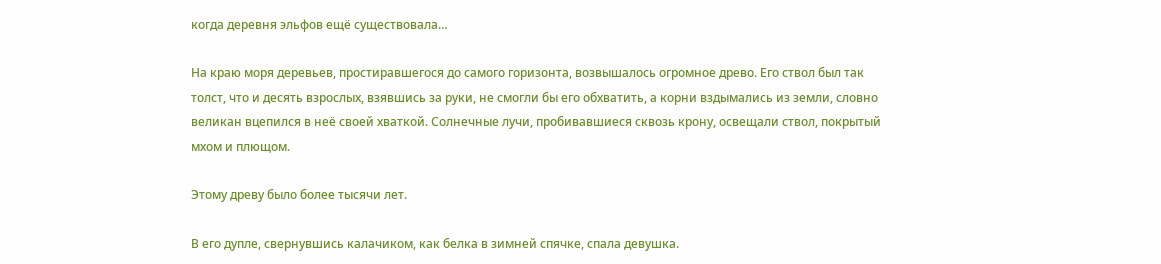когда деревня эльфов ещё существовала…

На краю моря деревьев, простиравшегося до самого горизонта, возвышалось огромное древо. Его ствол был так толст, что и десять взрослых, взявшись за руки, не смогли бы его обхватить, а корни вздымались из земли, словно великан вцепился в неё своей хваткой. Солнечные лучи, пробивавшиеся сквозь крону, освещали ствол, покрытый мхом и плющом.

Этому древу было более тысячи лет.

В его дупле, свернувшись калачиком, как белка в зимней спячке, спала девушка.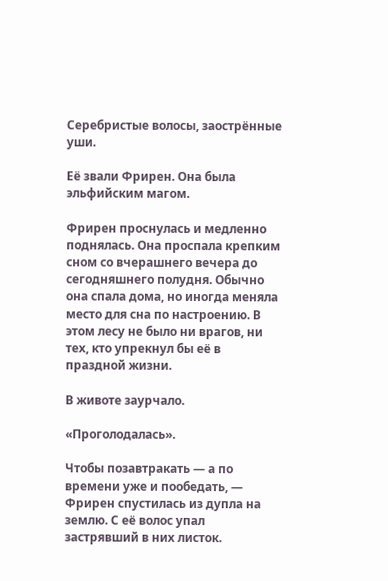Серебристые волосы, заострённые уши.

Её звали Фрирен. Она была эльфийским магом.

Фрирен проснулась и медленно поднялась. Она проспала крепким сном со вчерашнего вечера до сегодняшнего полудня. Обычно она спала дома, но иногда меняла место для сна по настроению. В этом лесу не было ни врагов, ни тех, кто упрекнул бы её в праздной жизни.

В животе заурчало.

«Проголодалась».

Чтобы позавтракать — а по времени уже и пообедать, — Фрирен спустилась из дупла на землю. С её волос упал застрявший в них листок.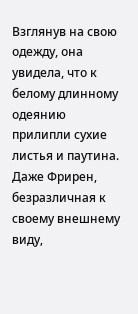Взглянув на свою одежду, она увидела, что к белому длинному одеянию прилипли сухие листья и паутина. Даже Фрирен, безразличная к своему внешнему виду,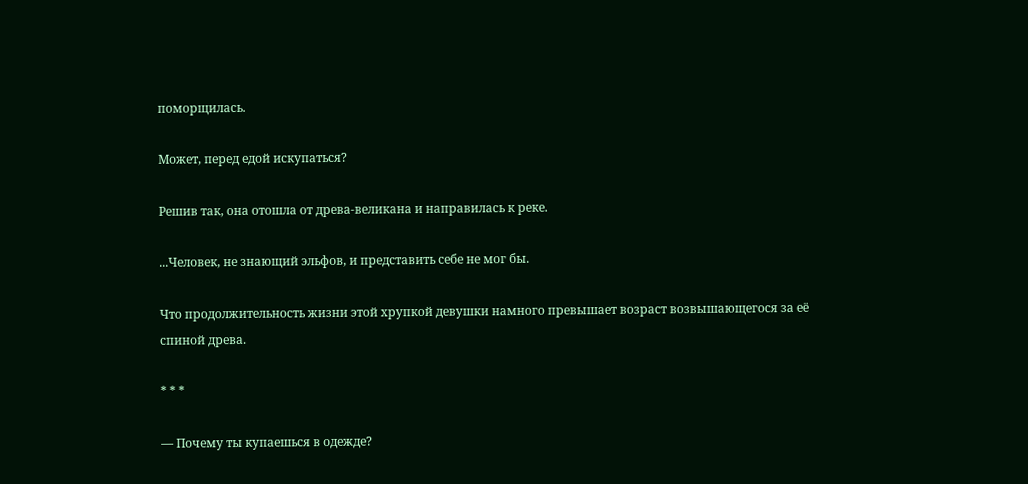поморщилась.

Может, перед едой искупаться?

Решив так, она отошла от древа-великана и направилась к реке.

...Человек, не знающий эльфов, и представить себе не мог бы.

Что продолжительность жизни этой хрупкой девушки намного превышает возраст возвышающегося за её спиной древа.

* * *

— Почему ты купаешься в одежде?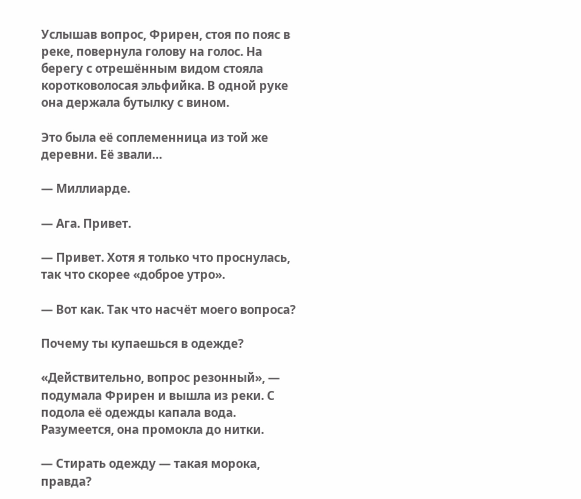Услышав вопрос, Фрирен, стоя по пояс в реке, повернула голову на голос. На берегу с отрешённым видом стояла коротковолосая эльфийка. В одной руке она держала бутылку с вином.

Это была её соплеменница из той же деревни. Её звали…

— Миллиарде.

— Ага. Привет.

— Привет. Хотя я только что проснулась, так что скорее «доброе утро».

— Вот как. Так что насчёт моего вопроса?

Почему ты купаешься в одежде?

«Действительно, вопрос резонный», — подумала Фрирен и вышла из реки. С подола её одежды капала вода. Разумеется, она промокла до нитки.

— Стирать одежду — такая морока, правда?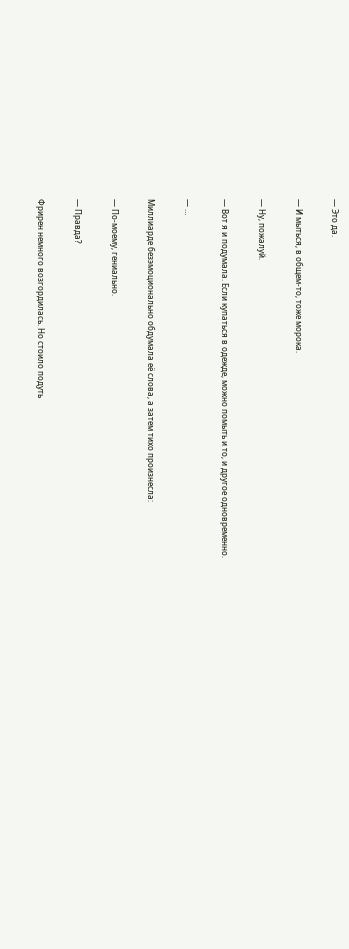— Это да.

— И мыться, в общем-то, тоже морока.

— Ну, пожалуй.

— Вот я и подумала. Если купаться в одежде, можно помыть и то, и другое одновременно.

— …

Миллиарде безэмоционально обдумала её слова, а затем тихо произнесла:

— По-моему, гениально.

— Правда?

Фрирен немного возгордилась. Но стоило подуть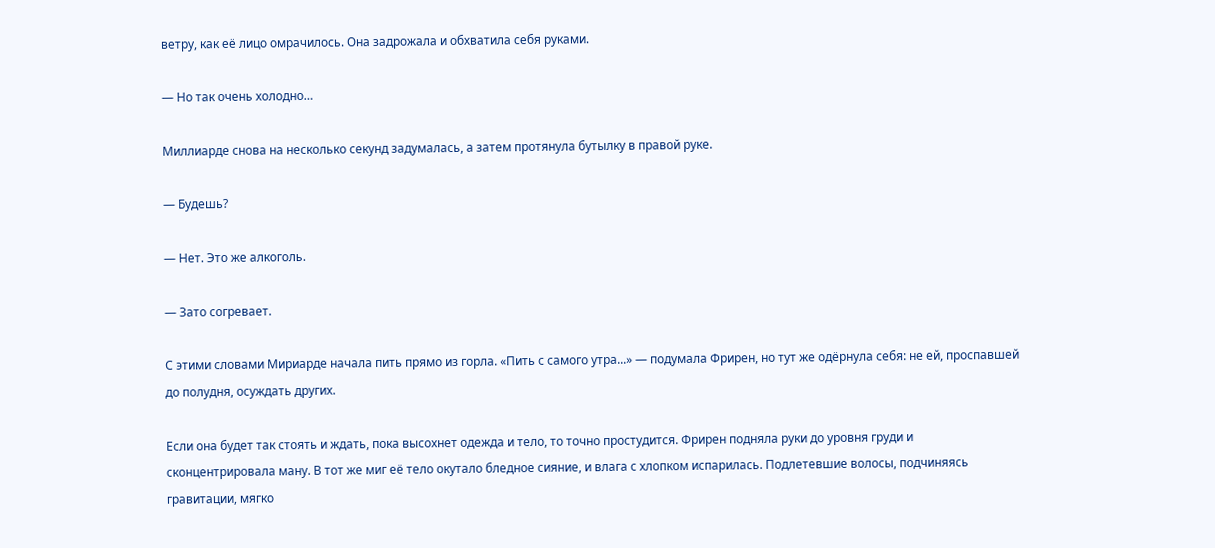ветру, как её лицо омрачилось. Она задрожала и обхватила себя руками.

— Но так очень холодно…

Миллиарде снова на несколько секунд задумалась, а затем протянула бутылку в правой руке.

— Будешь?

— Нет. Это же алкоголь.

— Зато согревает.

С этими словами Мириарде начала пить прямо из горла. «Пить с самого утра...» — подумала Фрирен, но тут же одёрнула себя: не ей, проспавшей до полудня, осуждать других.

Если она будет так стоять и ждать, пока высохнет одежда и тело, то точно простудится. Фрирен подняла руки до уровня груди и сконцентрировала ману. В тот же миг её тело окутало бледное сияние, и влага с хлопком испарилась. Подлетевшие волосы, подчиняясь гравитации, мягко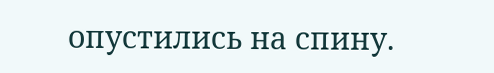опустились на спину.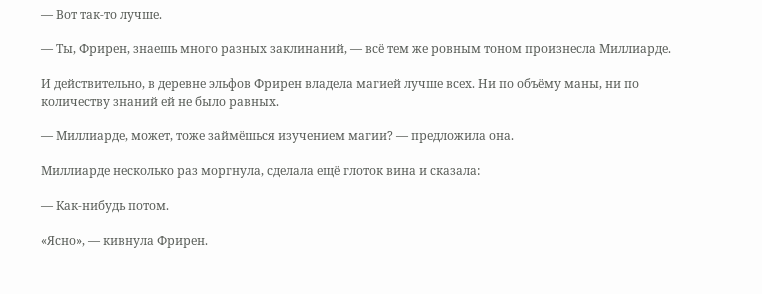— Вот так-то лучше.

— Ты, Фрирен, знаешь много разных заклинаний, — всё тем же ровным тоном произнесла Миллиарде.

И действительно, в деревне эльфов Фрирен владела магией лучше всех. Ни по объёму маны, ни по количеству знаний ей не было равных.

— Миллиарде, может, тоже займёшься изучением магии? — предложила она.

Миллиарде несколько раз моргнула, сделала ещё глоток вина и сказала:

— Как-нибудь потом.

«Ясно», — кивнула Фрирен.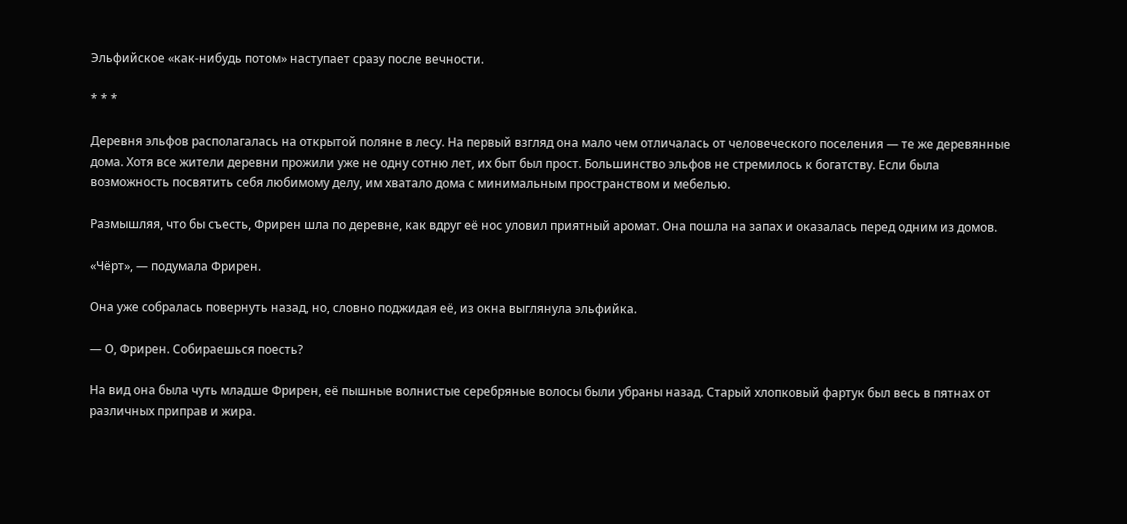Эльфийское «как-нибудь потом» наступает сразу после вечности.

* * *

Деревня эльфов располагалась на открытой поляне в лесу. На первый взгляд она мало чем отличалась от человеческого поселения — те же деревянные дома. Хотя все жители деревни прожили уже не одну сотню лет, их быт был прост. Большинство эльфов не стремилось к богатству. Если была возможность посвятить себя любимому делу, им хватало дома с минимальным пространством и мебелью.

Размышляя, что бы съесть, Фрирен шла по деревне, как вдруг её нос уловил приятный аромат. Она пошла на запах и оказалась перед одним из домов.

«Чёрт», — подумала Фрирен.

Она уже собралась повернуть назад, но, словно поджидая её, из окна выглянула эльфийка.

— О, Фрирен. Собираешься поесть?

На вид она была чуть младше Фрирен, её пышные волнистые серебряные волосы были убраны назад. Старый хлопковый фартук был весь в пятнах от различных приправ и жира.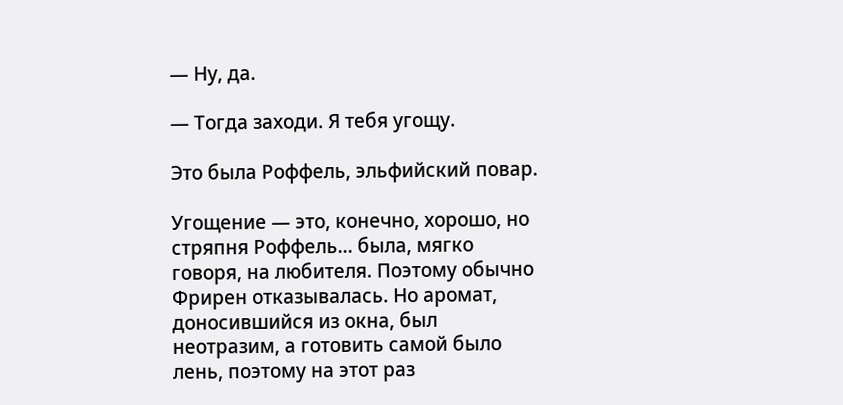— Ну, да.

— Тогда заходи. Я тебя угощу.

Это была Роффель, эльфийский повар.

Угощение — это, конечно, хорошо, но стряпня Роффель... была, мягко говоря, на любителя. Поэтому обычно Фрирен отказывалась. Но аромат, доносившийся из окна, был неотразим, а готовить самой было лень, поэтому на этот раз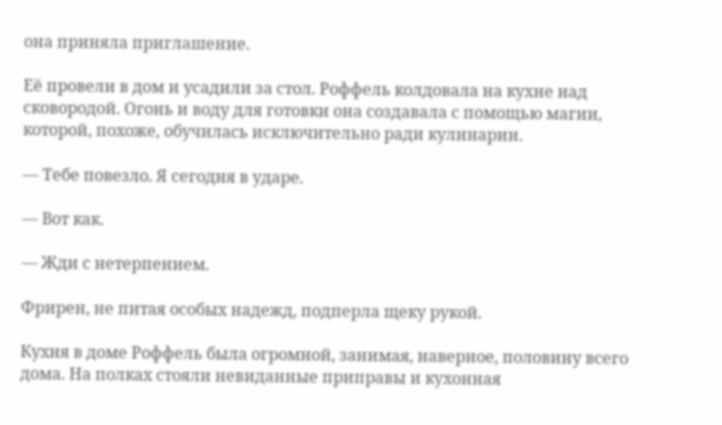она приняла приглашение.

Её провели в дом и усадили за стол. Роффель колдовала на кухне над сковородой. Огонь и воду для готовки она создавала с помощью магии, которой, похоже, обучилась исключительно ради кулинарии.

— Тебе повезло. Я сегодня в ударе.

— Вот как.

— Жди с нетерпением.

Фрирен, не питая особых надежд, подперла щеку рукой.

Кухня в доме Роффель была огромной, занимая, наверное, половину всего дома. На полках стояли невиданные приправы и кухонная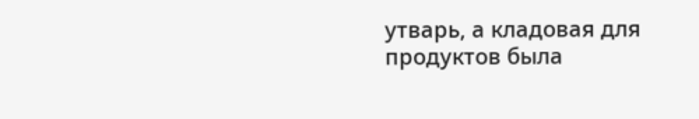утварь, а кладовая для продуктов была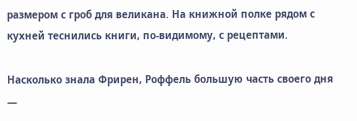размером с гроб для великана. На книжной полке рядом с кухней теснились книги, по-видимому, с рецептами.

Насколько знала Фрирен, Роффель большую часть своего дня —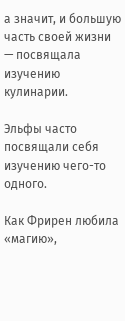а значит, и большую часть своей жизни — посвящала изучению кулинарии.

Эльфы часто посвящали себя изучению чего-то одного.

Как Фрирен любила «магию»,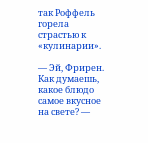так Роффель горела страстью к «кулинарии».

— Эй, Фрирен. Как думаешь, какое блюдо самое вкусное на свете? —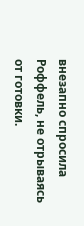внезапно спросила Роффель, не отрываясь от готовки.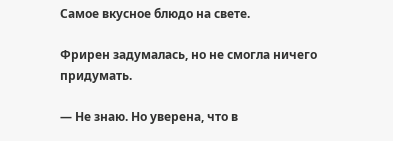Самое вкусное блюдо на свете.

Фрирен задумалась, но не смогла ничего придумать.

— Не знаю. Но уверена, что в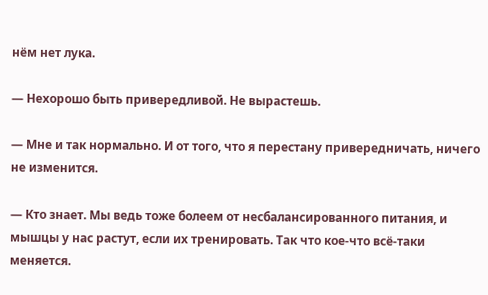нём нет лука.

— Нехорошо быть привередливой. Не вырастешь.

— Мне и так нормально. И от того, что я перестану привередничать, ничего не изменится.

— Кто знает. Мы ведь тоже болеем от несбалансированного питания, и мышцы у нас растут, если их тренировать. Так что кое-что всё-таки меняется.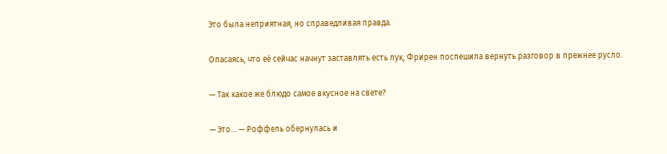Это была неприятная, но справедливая правда.

Опасаясь, что её сейчас начнут заставлять есть лук, Фрирен поспешила вернуть разговор в прежнее русло.

— Так какое же блюдо самое вкусное на свете?

— Это... — Роффель обернулась и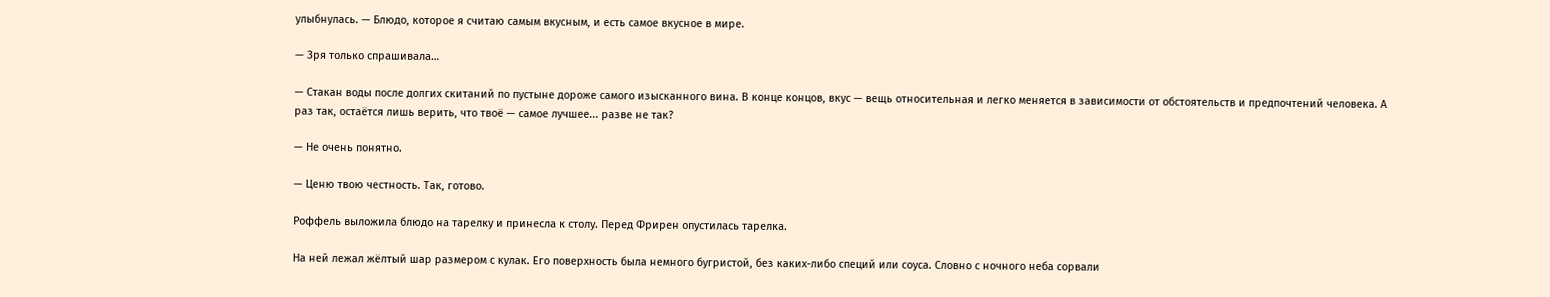улыбнулась. — Блюдо, которое я считаю самым вкусным, и есть самое вкусное в мире.

— Зря только спрашивала…

— Стакан воды после долгих скитаний по пустыне дороже самого изысканного вина. В конце концов, вкус — вещь относительная и легко меняется в зависимости от обстоятельств и предпочтений человека. А раз так, остаётся лишь верить, что твоё — самое лучшее... разве не так?

— Не очень понятно.

— Ценю твою честность. Так, готово.

Роффель выложила блюдо на тарелку и принесла к столу. Перед Фрирен опустилась тарелка.

На ней лежал жёлтый шар размером с кулак. Его поверхность была немного бугристой, без каких-либо специй или соуса. Словно с ночного неба сорвали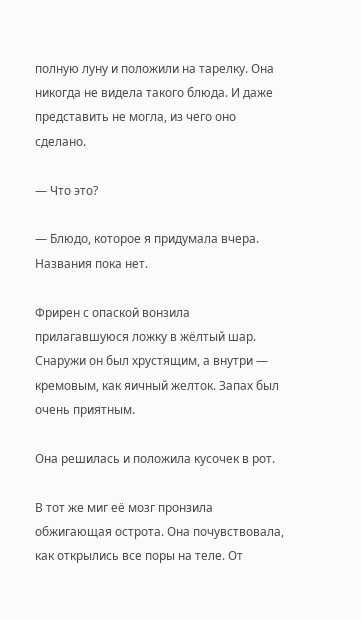полную луну и положили на тарелку. Она никогда не видела такого блюда. И даже представить не могла, из чего оно сделано.

— Что это?

— Блюдо, которое я придумала вчера. Названия пока нет.

Фрирен с опаской вонзила прилагавшуюся ложку в жёлтый шар. Снаружи он был хрустящим, а внутри — кремовым, как яичный желток. Запах был очень приятным.

Она решилась и положила кусочек в рот.

В тот же миг её мозг пронзила обжигающая острота. Она почувствовала, как открылись все поры на теле. От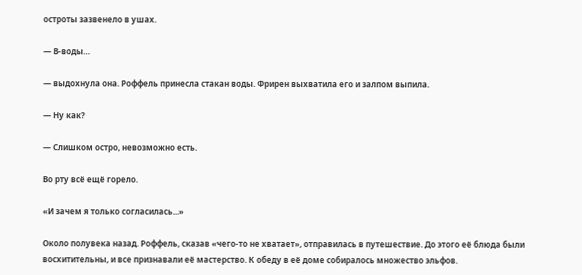остроты зазвенело в ушах.

— В-воды…

— выдохнула она. Роффель принесла стакан воды. Фрирен выхватила его и залпом выпила.

— Ну как?

— Слишком остро, невозможно есть.

Во рту всё ещё горело.

«И зачем я только согласилась...»

Около полувека назад. Роффель, сказав «чего-то не хватает», отправилась в путешествие. До этого её блюда были восхитительны, и все признавали её мастерство. К обеду в её доме собиралось множество эльфов.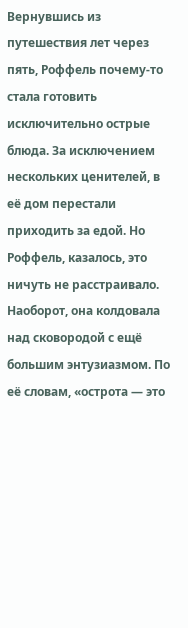Вернувшись из путешествия лет через пять, Роффель почему-то стала готовить исключительно острые блюда. За исключением нескольких ценителей, в её дом перестали приходить за едой. Но Роффель, казалось, это ничуть не расстраивало. Наоборот, она колдовала над сковородой с ещё большим энтузиазмом. По её словам, «острота — это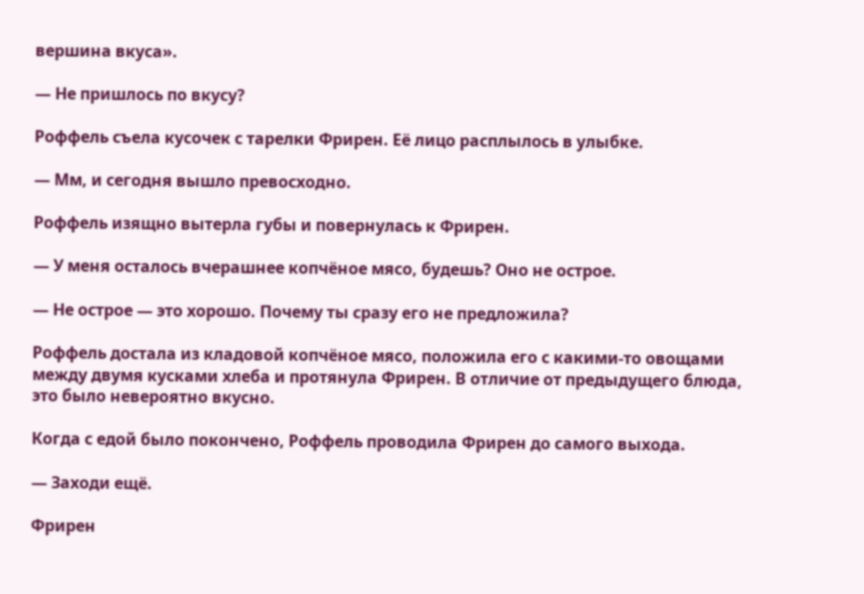вершина вкуса».

— Не пришлось по вкусу?

Роффель съела кусочек с тарелки Фрирен. Её лицо расплылось в улыбке.

— Мм, и сегодня вышло превосходно.

Роффель изящно вытерла губы и повернулась к Фрирен.

— У меня осталось вчерашнее копчёное мясо, будешь? Оно не острое.

— Не острое — это хорошо. Почему ты сразу его не предложила?

Роффель достала из кладовой копчёное мясо, положила его с какими-то овощами между двумя кусками хлеба и протянула Фрирен. В отличие от предыдущего блюда, это было невероятно вкусно.

Когда с едой было покончено, Роффель проводила Фрирен до самого выхода.

— Заходи ещё.

Фрирен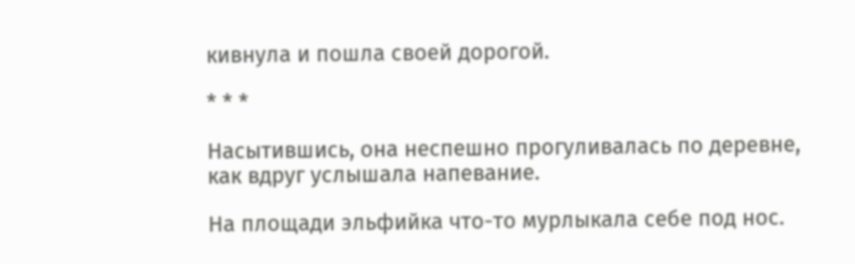кивнула и пошла своей дорогой.

* * *

Насытившись, она неспешно прогуливалась по деревне, как вдруг услышала напевание.

На площади эльфийка что-то мурлыкала себе под нос.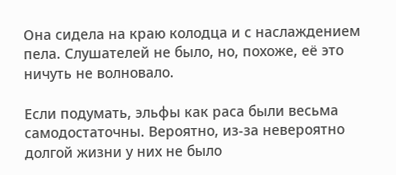Она сидела на краю колодца и с наслаждением пела. Слушателей не было, но, похоже, её это ничуть не волновало.

Если подумать, эльфы как раса были весьма самодостаточны. Вероятно, из-за невероятно долгой жизни у них не было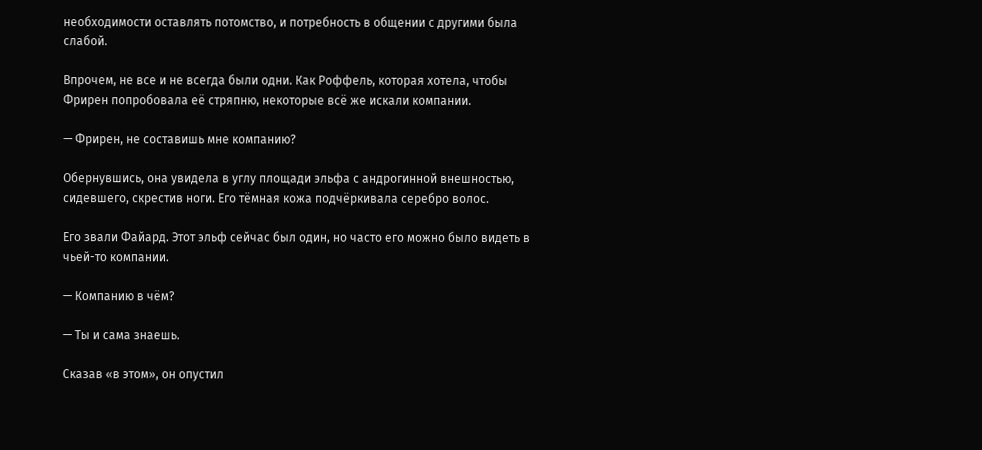необходимости оставлять потомство, и потребность в общении с другими была слабой.

Впрочем, не все и не всегда были одни. Как Роффель, которая хотела, чтобы Фрирен попробовала её стряпню, некоторые всё же искали компании.

— Фрирен, не составишь мне компанию?

Обернувшись, она увидела в углу площади эльфа с андрогинной внешностью, сидевшего, скрестив ноги. Его тёмная кожа подчёркивала серебро волос.

Его звали Файард. Этот эльф сейчас был один, но часто его можно было видеть в чьей-то компании.

— Компанию в чём?

— Ты и сама знаешь.

Сказав «в этом», он опустил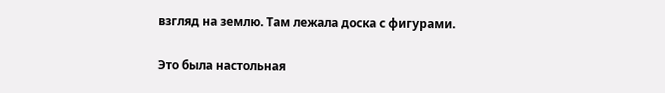взгляд на землю. Там лежала доска с фигурами.

Это была настольная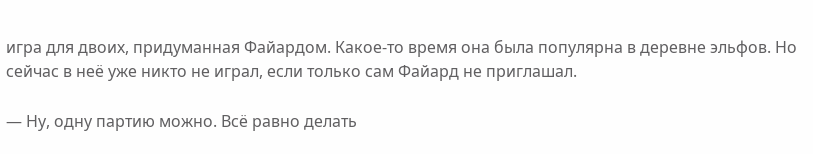игра для двоих, придуманная Файардом. Какое-то время она была популярна в деревне эльфов. Но сейчас в неё уже никто не играл, если только сам Файард не приглашал.

— Ну, одну партию можно. Всё равно делать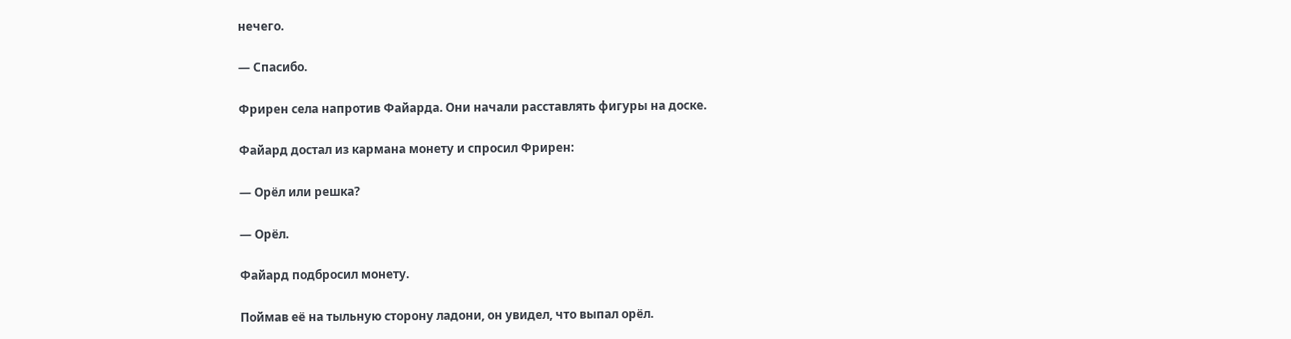нечего.

— Спасибо.

Фрирен села напротив Файарда. Они начали расставлять фигуры на доске.

Файард достал из кармана монету и спросил Фрирен:

— Орёл или решка?

— Орёл.

Файард подбросил монету.

Поймав её на тыльную сторону ладони, он увидел, что выпал орёл.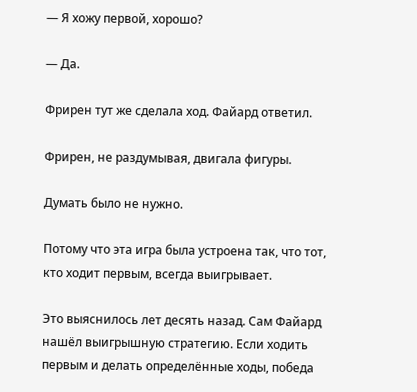— Я хожу первой, хорошо?

— Да.

Фрирен тут же сделала ход. Файард ответил.

Фрирен, не раздумывая, двигала фигуры.

Думать было не нужно.

Потому что эта игра была устроена так, что тот, кто ходит первым, всегда выигрывает.

Это выяснилось лет десять назад. Сам Файард нашёл выигрышную стратегию. Если ходить первым и делать определённые ходы, победа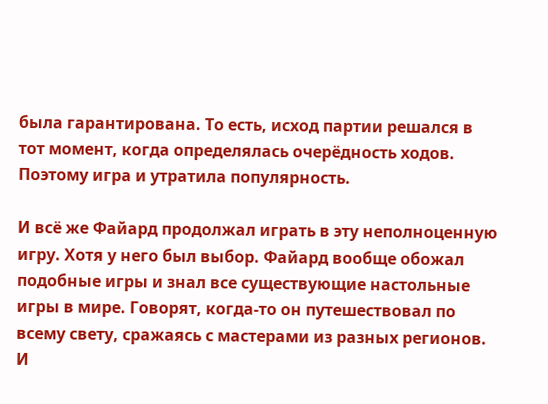была гарантирована. То есть, исход партии решался в тот момент, когда определялась очерёдность ходов. Поэтому игра и утратила популярность.

И всё же Файард продолжал играть в эту неполноценную игру. Хотя у него был выбор. Файард вообще обожал подобные игры и знал все существующие настольные игры в мире. Говорят, когда-то он путешествовал по всему свету, сражаясь с мастерами из разных регионов. И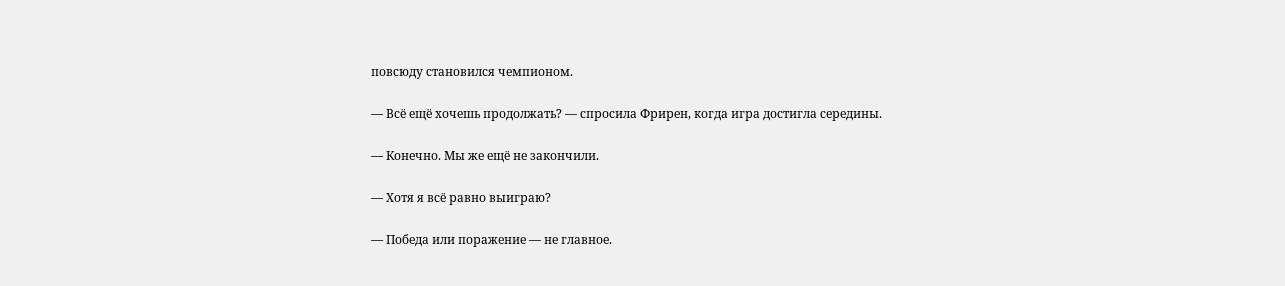повсюду становился чемпионом.

— Всё ещё хочешь продолжать? — спросила Фрирен, когда игра достигла середины.

— Конечно. Мы же ещё не закончили.

— Хотя я всё равно выиграю?

— Победа или поражение — не главное.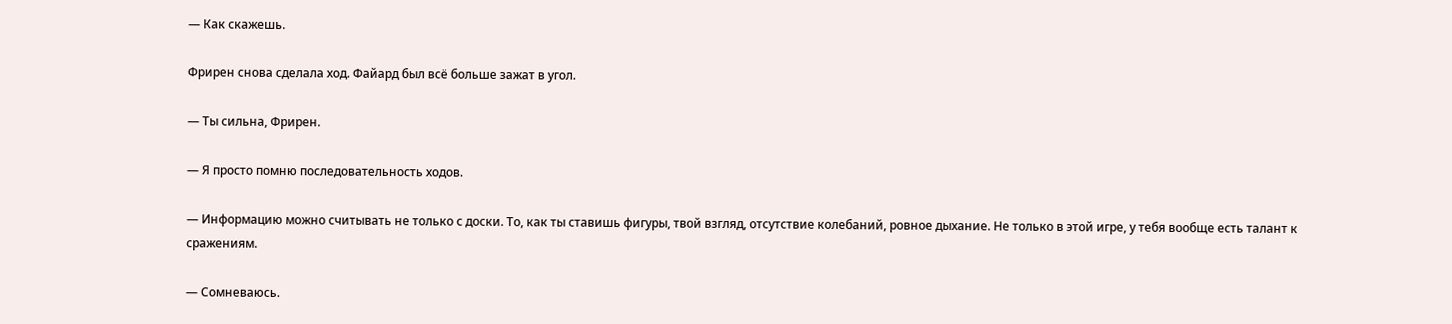— Как скажешь.

Фрирен снова сделала ход. Файард был всё больше зажат в угол.

— Ты сильна, Фрирен.

— Я просто помню последовательность ходов.

— Информацию можно считывать не только с доски. То, как ты ставишь фигуры, твой взгляд, отсутствие колебаний, ровное дыхание. Не только в этой игре, у тебя вообще есть талант к сражениям.

— Сомневаюсь.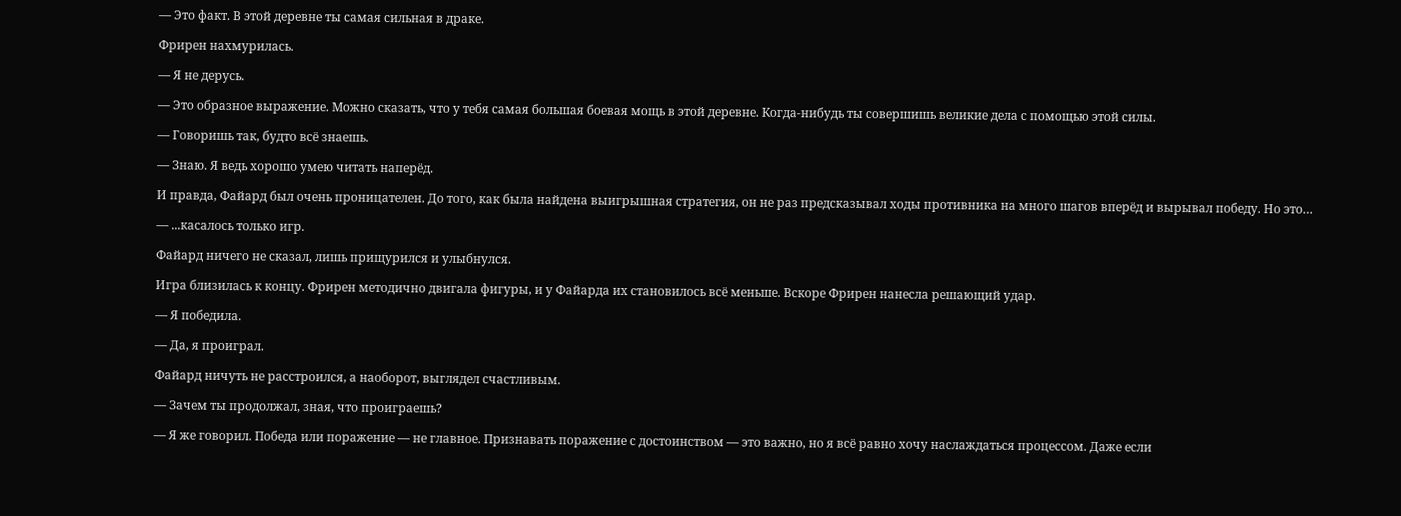— Это факт. В этой деревне ты самая сильная в драке.

Фрирен нахмурилась.

— Я не дерусь.

— Это образное выражение. Можно сказать, что у тебя самая большая боевая мощь в этой деревне. Когда-нибудь ты совершишь великие дела с помощью этой силы.

— Говоришь так, будто всё знаешь.

— Знаю. Я ведь хорошо умею читать наперёд.

И правда, Файард был очень проницателен. До того, как была найдена выигрышная стратегия, он не раз предсказывал ходы противника на много шагов вперёд и вырывал победу. Но это…

— ...касалось только игр.

Файард ничего не сказал, лишь прищурился и улыбнулся.

Игра близилась к концу. Фрирен методично двигала фигуры, и у Файарда их становилось всё меньше. Вскоре Фрирен нанесла решающий удар.

— Я победила.

— Да, я проиграл.

Файард ничуть не расстроился, а наоборот, выглядел счастливым.

— Зачем ты продолжал, зная, что проиграешь?

— Я же говорил. Победа или поражение — не главное. Признавать поражение с достоинством — это важно, но я всё равно хочу наслаждаться процессом. Даже если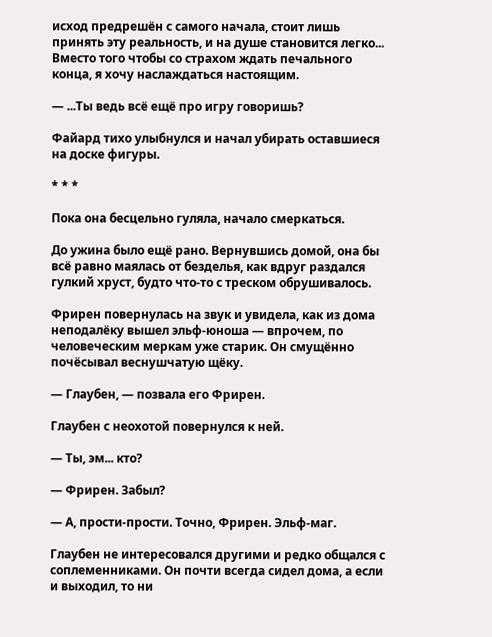исход предрешён с самого начала, стоит лишь принять эту реальность, и на душе становится легко... Вместо того чтобы со страхом ждать печального конца, я хочу наслаждаться настоящим.

— ...Ты ведь всё ещё про игру говоришь?

Файард тихо улыбнулся и начал убирать оставшиеся на доске фигуры.

* * *

Пока она бесцельно гуляла, начало смеркаться.

До ужина было ещё рано. Вернувшись домой, она бы всё равно маялась от безделья, как вдруг раздался гулкий хруст, будто что-то с треском обрушивалось.

Фрирен повернулась на звук и увидела, как из дома неподалёку вышел эльф-юноша — впрочем, по человеческим меркам уже старик. Он смущённо почёсывал веснушчатую щёку.

— Глаубен, — позвала его Фрирен.

Глаубен с неохотой повернулся к ней.

— Ты, эм... кто?

— Фрирен. Забыл?

— А, прости-прости. Точно, Фрирен. Эльф-маг.

Глаубен не интересовался другими и редко общался с соплеменниками. Он почти всегда сидел дома, а если и выходил, то ни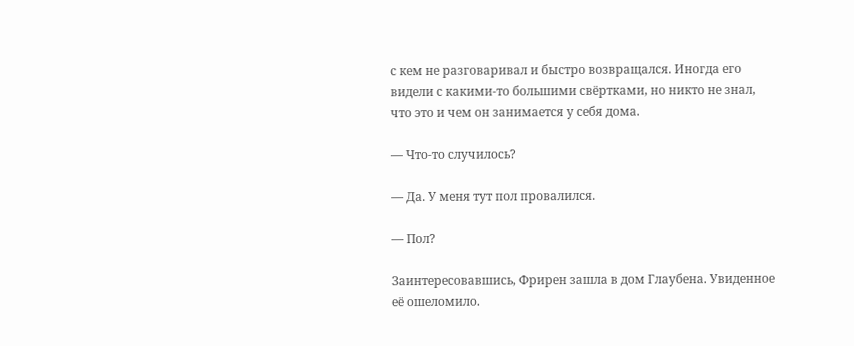с кем не разговаривал и быстро возвращался. Иногда его видели с какими-то большими свёртками, но никто не знал, что это и чем он занимается у себя дома.

— Что-то случилось?

— Да. У меня тут пол провалился.

— Пол?

Заинтересовавшись, Фрирен зашла в дом Глаубена. Увиденное её ошеломило.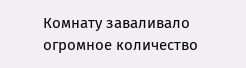Комнату заваливало огромное количество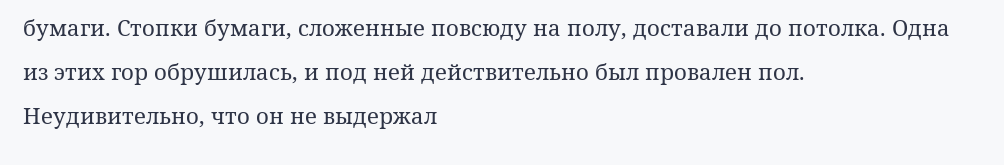бумаги. Стопки бумаги, сложенные повсюду на полу, доставали до потолка. Одна из этих гор обрушилась, и под ней действительно был провален пол. Неудивительно, что он не выдержал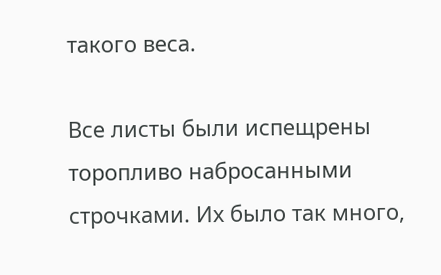такого веса.

Все листы были испещрены торопливо набросанными строчками. Их было так много,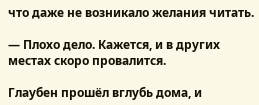что даже не возникало желания читать.

— Плохо дело. Кажется, и в других местах скоро провалится.

Глаубен прошёл вглубь дома, и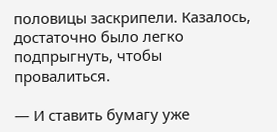половицы заскрипели. Казалось, достаточно было легко подпрыгнуть, чтобы провалиться.

— И ставить бумагу уже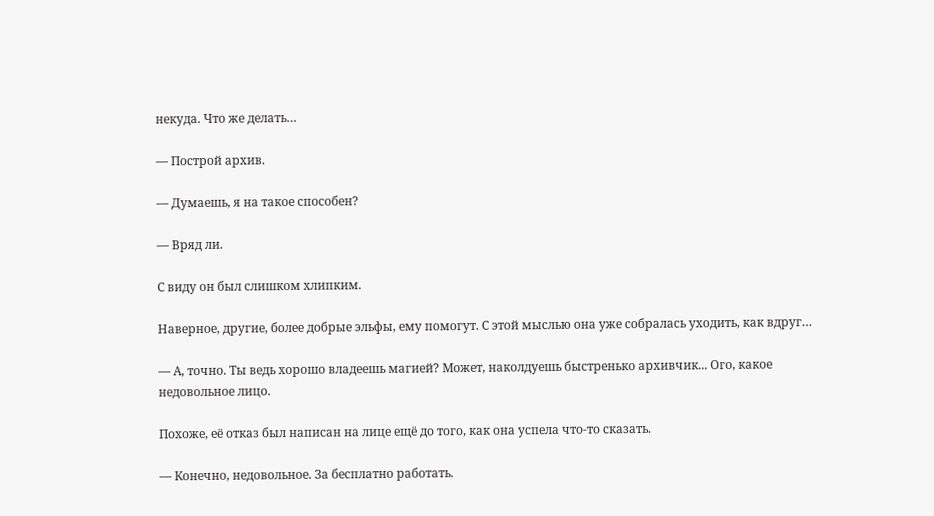некуда. Что же делать…

— Построй архив.

— Думаешь, я на такое способен?

— Вряд ли.

С виду он был слишком хлипким.

Наверное, другие, более добрые эльфы, ему помогут. С этой мыслью она уже собралась уходить, как вдруг…

— А, точно. Ты ведь хорошо владеешь магией? Может, наколдуешь быстренько архивчик... Ого, какое недовольное лицо.

Похоже, её отказ был написан на лице ещё до того, как она успела что-то сказать.

— Конечно, недовольное. За бесплатно работать.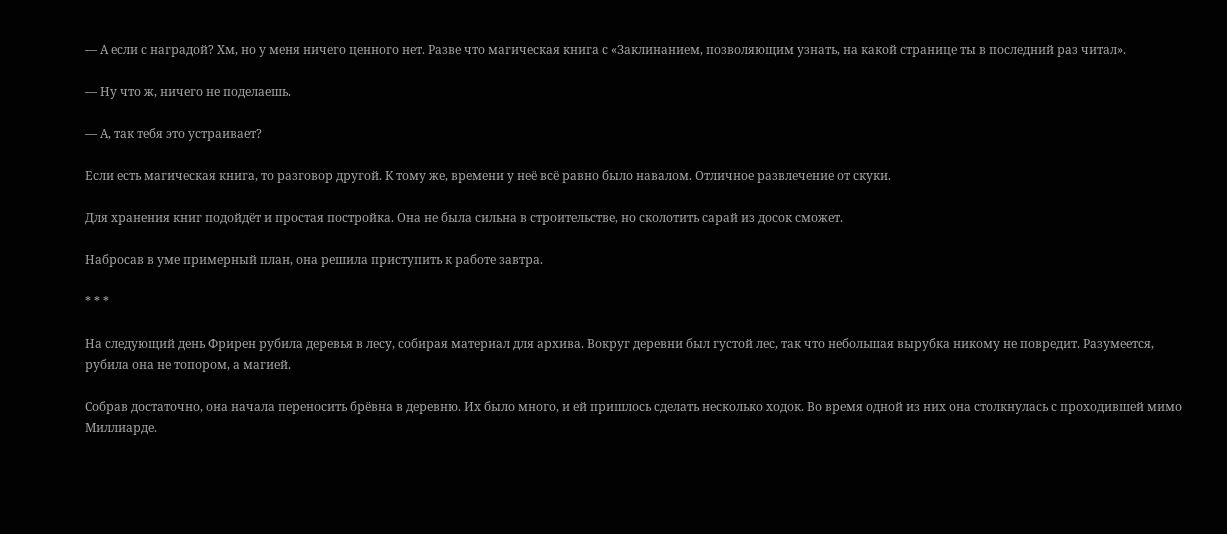— А если с наградой? Хм, но у меня ничего ценного нет. Разве что магическая книга с «Заклинанием, позволяющим узнать, на какой странице ты в последний раз читал».

— Ну что ж, ничего не поделаешь.

— А, так тебя это устраивает?

Если есть магическая книга, то разговор другой. К тому же, времени у неё всё равно было навалом. Отличное развлечение от скуки.

Для хранения книг подойдёт и простая постройка. Она не была сильна в строительстве, но сколотить сарай из досок сможет.

Набросав в уме примерный план, она решила приступить к работе завтра.

* * *

На следующий день Фрирен рубила деревья в лесу, собирая материал для архива. Вокруг деревни был густой лес, так что небольшая вырубка никому не повредит. Разумеется, рубила она не топором, а магией.

Собрав достаточно, она начала переносить брёвна в деревню. Их было много, и ей пришлось сделать несколько ходок. Во время одной из них она столкнулась с проходившей мимо Миллиарде.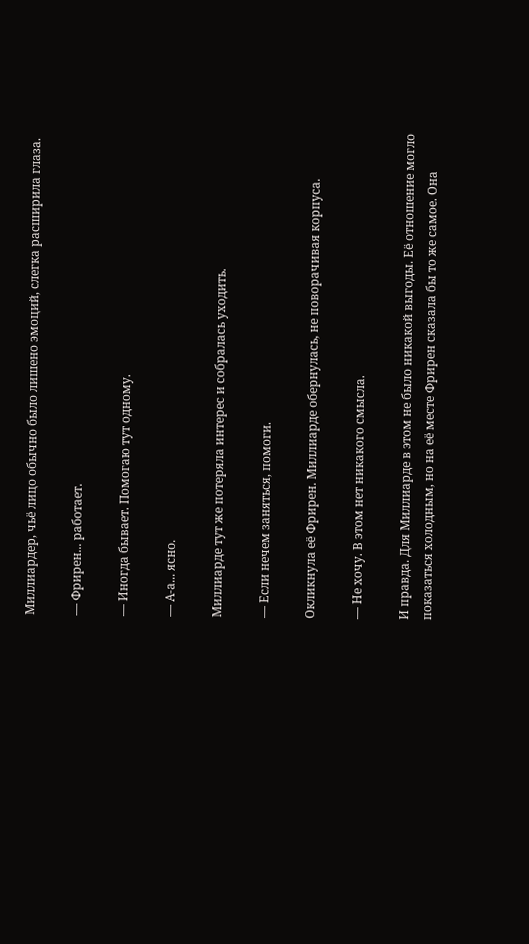Миллиардер, чьё лицо обычно было лишено эмоций, слегка расширила глаза.

— Фрирен... работает.

— Иногда бывает. Помогаю тут одному.

— А-а... ясно.

Миллиарде тут же потеряла интерес и собралась уходить.

— Если нечем заняться, помоги.

Окликнула её Фрирен. Миллиарде обернулась, не поворачивая корпуса.

— Не хочу. В этом нет никакого смысла.

И правда. Для Миллиарде в этом не было никакой выгоды. Её отношение могло показаться холодным, но на её месте Фрирен сказала бы то же самое. Она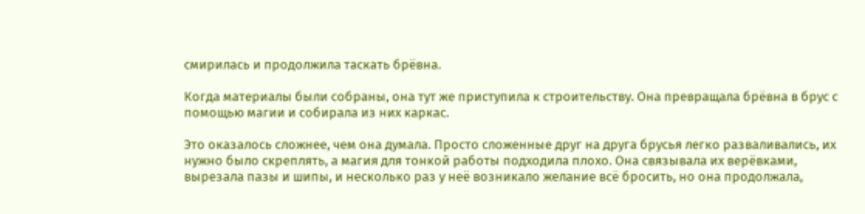смирилась и продолжила таскать брёвна.

Когда материалы были собраны, она тут же приступила к строительству. Она превращала брёвна в брус с помощью магии и собирала из них каркас.

Это оказалось сложнее, чем она думала. Просто сложенные друг на друга брусья легко разваливались, их нужно было скреплять, а магия для тонкой работы подходила плохо. Она связывала их верёвками, вырезала пазы и шипы, и несколько раз у неё возникало желание всё бросить, но она продолжала,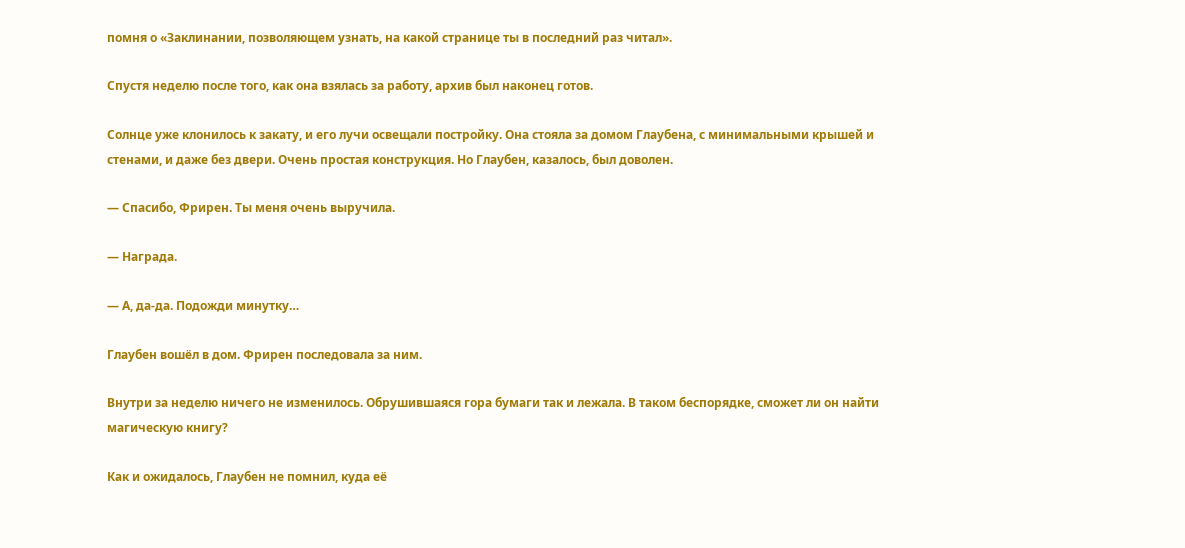помня о «Заклинании, позволяющем узнать, на какой странице ты в последний раз читал».

Спустя неделю после того, как она взялась за работу, архив был наконец готов.

Солнце уже клонилось к закату, и его лучи освещали постройку. Она стояла за домом Глаубена, с минимальными крышей и стенами, и даже без двери. Очень простая конструкция. Но Глаубен, казалось, был доволен.

— Спасибо, Фрирен. Ты меня очень выручила.

— Награда.

— А, да-да. Подожди минутку…

Глаубен вошёл в дом. Фрирен последовала за ним.

Внутри за неделю ничего не изменилось. Обрушившаяся гора бумаги так и лежала. В таком беспорядке, сможет ли он найти магическую книгу?

Как и ожидалось, Глаубен не помнил, куда её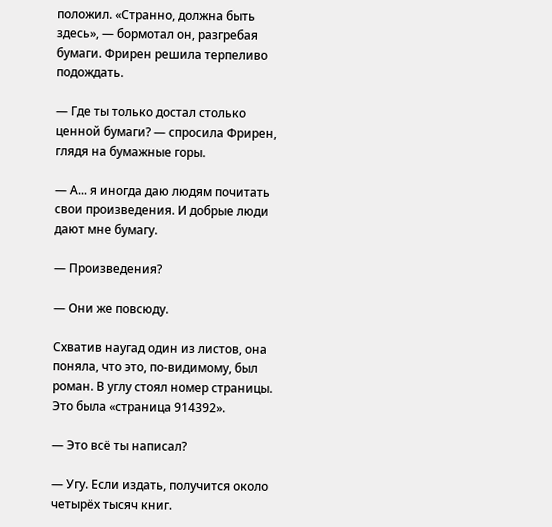положил. «Странно, должна быть здесь», — бормотал он, разгребая бумаги. Фрирен решила терпеливо подождать.

— Где ты только достал столько ценной бумаги? — спросила Фрирен, глядя на бумажные горы.

— А... я иногда даю людям почитать свои произведения. И добрые люди дают мне бумагу.

— Произведения?

— Они же повсюду.

Схватив наугад один из листов, она поняла, что это, по-видимому, был роман. В углу стоял номер страницы. Это была «страница 914392».

— Это всё ты написал?

— Угу. Если издать, получится около четырёх тысяч книг.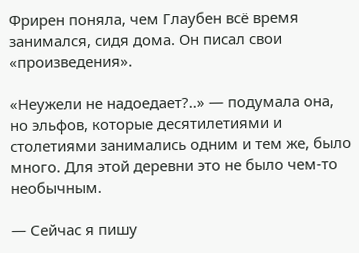Фрирен поняла, чем Глаубен всё время занимался, сидя дома. Он писал свои «произведения».

«Неужели не надоедает?..» — подумала она, но эльфов, которые десятилетиями и столетиями занимались одним и тем же, было много. Для этой деревни это не было чем-то необычным.

— Сейчас я пишу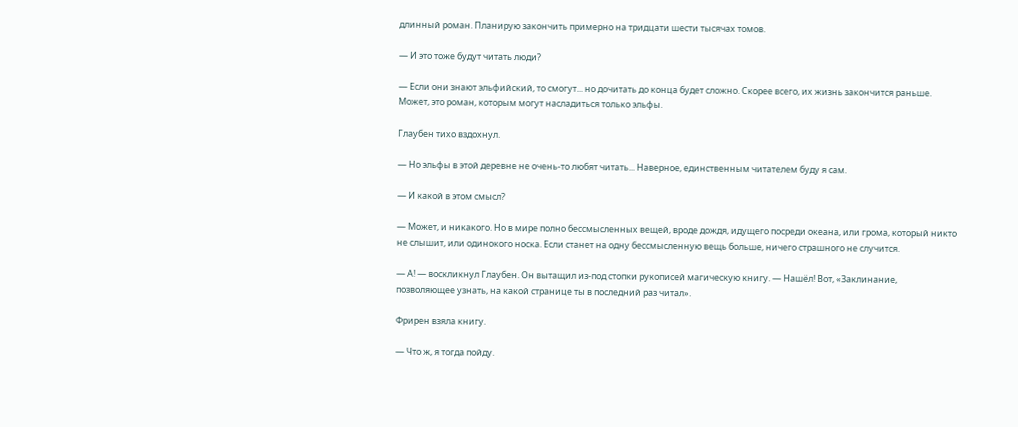длинный роман. Планирую закончить примерно на тридцати шести тысячах томов.

— И это тоже будут читать люди?

— Если они знают эльфийский, то смогут... но дочитать до конца будет сложно. Скорее всего, их жизнь закончится раньше. Может, это роман, которым могут насладиться только эльфы.

Глаубен тихо вздохнул.

— Но эльфы в этой деревне не очень-то любят читать... Наверное, единственным читателем буду я сам.

— И какой в этом смысл?

— Может, и никакого. Но в мире полно бессмысленных вещей, вроде дождя, идущего посреди океана, или грома, который никто не слышит, или одинокого носка. Если станет на одну бессмысленную вещь больше, ничего страшного не случится.

— А! — воскликнул Глаубен. Он вытащил из-под стопки рукописей магическую книгу. — Нашёл! Вот, «Заклинание, позволяющее узнать, на какой странице ты в последний раз читал».

Фрирен взяла книгу.

— Что ж, я тогда пойду.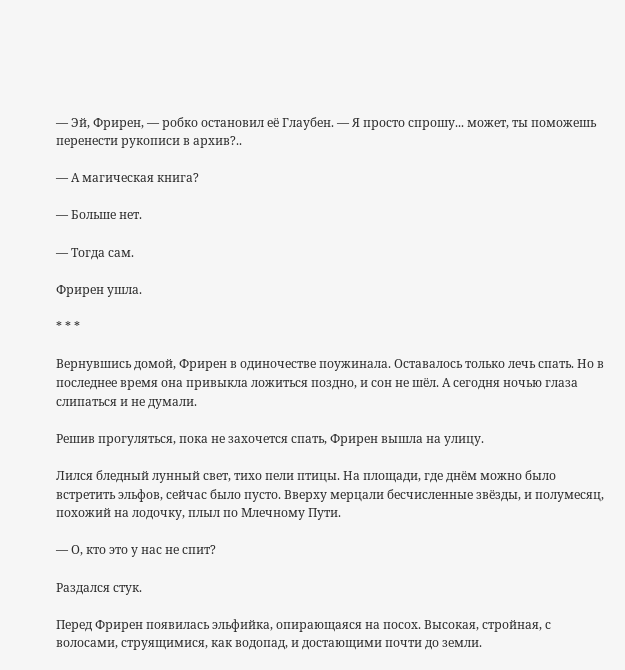— Эй, Фрирен, — робко остановил её Глаубен. — Я просто спрошу... может, ты поможешь перенести рукописи в архив?..

— А магическая книга?

— Больше нет.

— Тогда сам.

Фрирен ушла.

* * *

Вернувшись домой, Фрирен в одиночестве поужинала. Оставалось только лечь спать. Но в последнее время она привыкла ложиться поздно, и сон не шёл. А сегодня ночью глаза слипаться и не думали.

Решив прогуляться, пока не захочется спать, Фрирен вышла на улицу.

Лился бледный лунный свет, тихо пели птицы. На площади, где днём можно было встретить эльфов, сейчас было пусто. Вверху мерцали бесчисленные звёзды, и полумесяц, похожий на лодочку, плыл по Млечному Пути.

— О, кто это у нас не спит?

Раздался стук.

Перед Фрирен появилась эльфийка, опирающаяся на посох. Высокая, стройная, с волосами, струящимися, как водопад, и достающими почти до земли.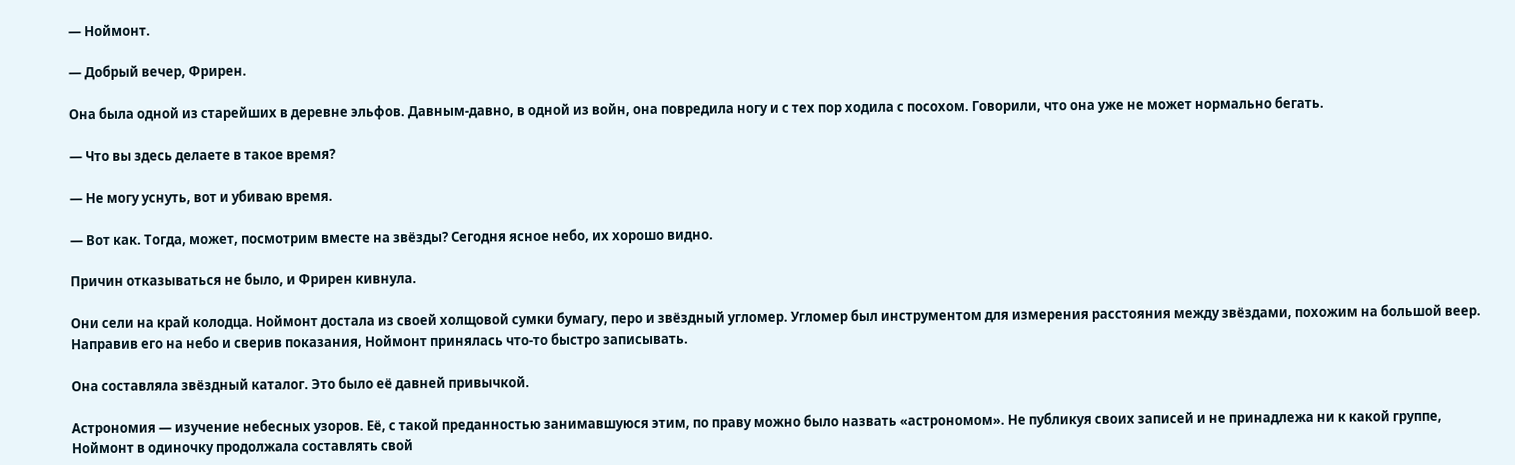— Ноймонт.

— Добрый вечер, Фрирен.

Она была одной из старейших в деревне эльфов. Давным-давно, в одной из войн, она повредила ногу и с тех пор ходила с посохом. Говорили, что она уже не может нормально бегать.

— Что вы здесь делаете в такое время?

— Не могу уснуть, вот и убиваю время.

— Вот как. Тогда, может, посмотрим вместе на звёзды? Сегодня ясное небо, их хорошо видно.

Причин отказываться не было, и Фрирен кивнула.

Они сели на край колодца. Ноймонт достала из своей холщовой сумки бумагу, перо и звёздный угломер. Угломер был инструментом для измерения расстояния между звёздами, похожим на большой веер. Направив его на небо и сверив показания, Ноймонт принялась что-то быстро записывать.

Она составляла звёздный каталог. Это было её давней привычкой.

Астрономия — изучение небесных узоров. Её, с такой преданностью занимавшуюся этим, по праву можно было назвать «астрономом». Не публикуя своих записей и не принадлежа ни к какой группе, Ноймонт в одиночку продолжала составлять свой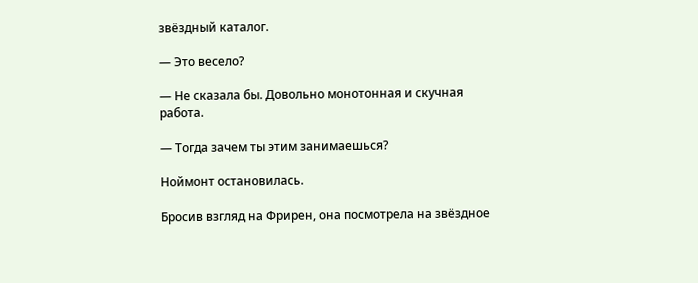звёздный каталог.

— Это весело?

— Не сказала бы. Довольно монотонная и скучная работа.

— Тогда зачем ты этим занимаешься?

Ноймонт остановилась.

Бросив взгляд на Фрирен, она посмотрела на звёздное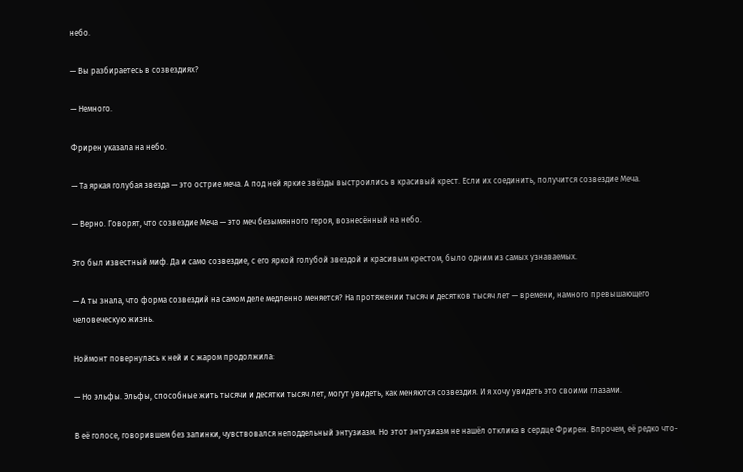небо.

— Вы разбираетесь в созвездиях?

— Немного.

Фрирен указала на небо.

— Та яркая голубая звезда — это острие меча. А под ней яркие звёзды выстроились в красивый крест. Если их соединить, получится созвездие Меча.

— Верно. Говорят, что созвездие Меча — это меч безымянного героя, вознесённый на небо.

Это был известный миф. Да и само созвездие, с его яркой голубой звездой и красивым крестом, было одним из самых узнаваемых.

— А ты знала, что форма созвездий на самом деле медленно меняется? На протяжении тысяч и десятков тысяч лет — времени, намного превышающего человеческую жизнь.

Ноймонт повернулась к ней и с жаром продолжила:

— Но эльфы. Эльфы, способные жить тысячи и десятки тысяч лет, могут увидеть, как меняются созвездия. И я хочу увидеть это своими глазами.

В её голосе, говорившем без запинки, чувствовался неподдельный энтузиазм. Но этот энтузиазм не нашёл отклика в сердце Фрирен. Впрочем, её редко что-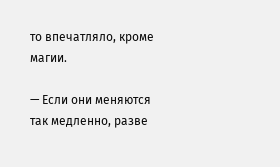то впечатляло, кроме магии.

— Если они меняются так медленно, разве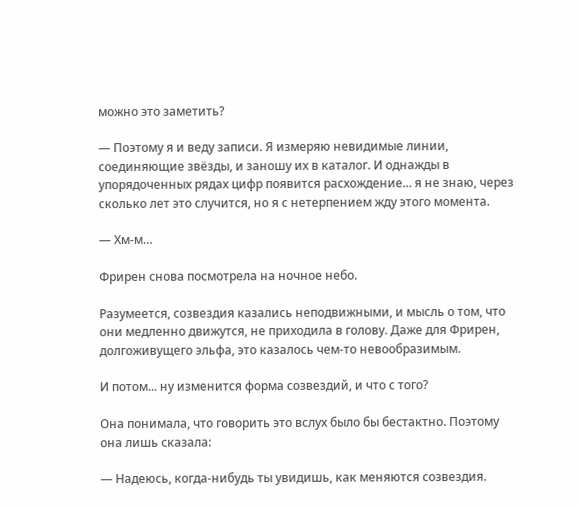можно это заметить?

— Поэтому я и веду записи. Я измеряю невидимые линии, соединяющие звёзды, и заношу их в каталог. И однажды в упорядоченных рядах цифр появится расхождение... я не знаю, через сколько лет это случится, но я с нетерпением жду этого момента.

— Хм-м…

Фрирен снова посмотрела на ночное небо.

Разумеется, созвездия казались неподвижными, и мысль о том, что они медленно движутся, не приходила в голову. Даже для Фрирен, долгоживущего эльфа, это казалось чем-то невообразимым.

И потом... ну изменится форма созвездий, и что с того?

Она понимала, что говорить это вслух было бы бестактно. Поэтому она лишь сказала:

— Надеюсь, когда-нибудь ты увидишь, как меняются созвездия.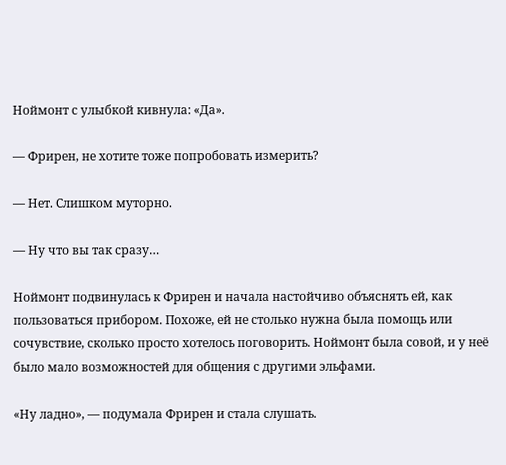Ноймонт с улыбкой кивнула: «Да».

— Фрирен, не хотите тоже попробовать измерить?

— Нет. Слишком муторно.

— Ну что вы так сразу…

Ноймонт подвинулась к Фрирен и начала настойчиво объяснять ей, как пользоваться прибором. Похоже, ей не столько нужна была помощь или сочувствие, сколько просто хотелось поговорить. Ноймонт была совой, и у неё было мало возможностей для общения с другими эльфами.

«Ну ладно», — подумала Фрирен и стала слушать.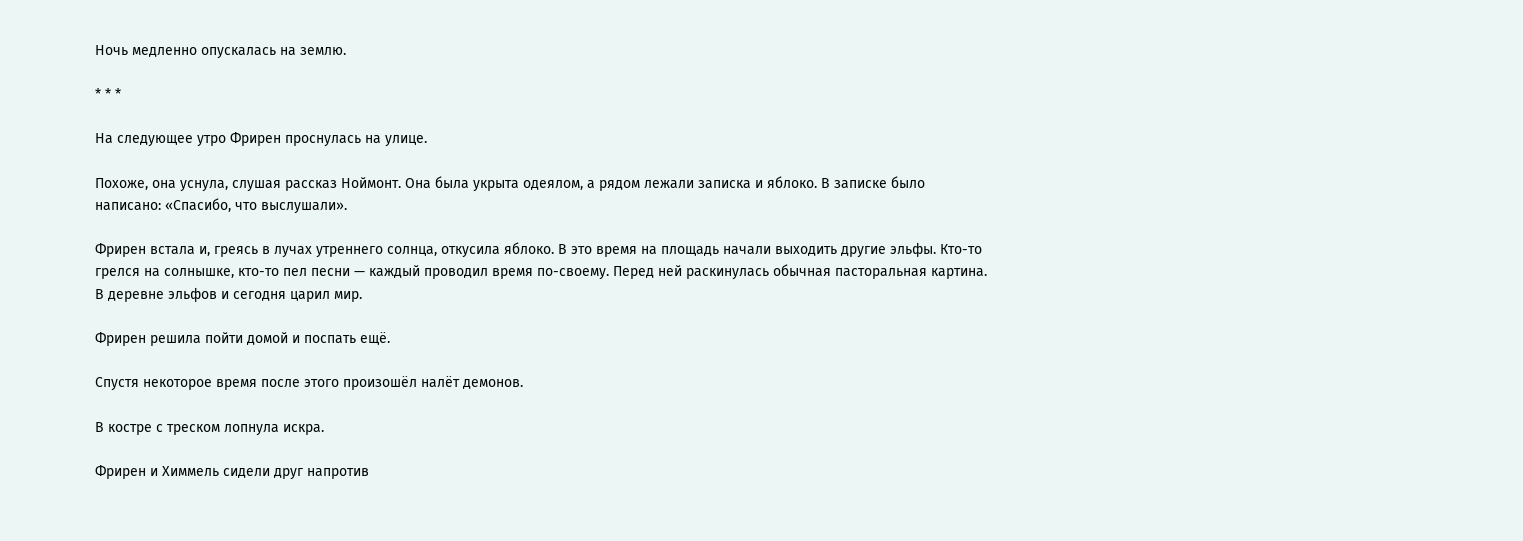Ночь медленно опускалась на землю.

* * *

На следующее утро Фрирен проснулась на улице.

Похоже, она уснула, слушая рассказ Ноймонт. Она была укрыта одеялом, а рядом лежали записка и яблоко. В записке было написано: «Спасибо, что выслушали».

Фрирен встала и, греясь в лучах утреннего солнца, откусила яблоко. В это время на площадь начали выходить другие эльфы. Кто-то грелся на солнышке, кто-то пел песни — каждый проводил время по-своему. Перед ней раскинулась обычная пасторальная картина. В деревне эльфов и сегодня царил мир.

Фрирен решила пойти домой и поспать ещё.

Спустя некоторое время после этого произошёл налёт демонов.

В костре с треском лопнула искра.

Фрирен и Химмель сидели друг напротив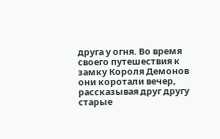друга у огня. Во время своего путешествия к замку Короля Демонов они коротали вечер, рассказывая друг другу старые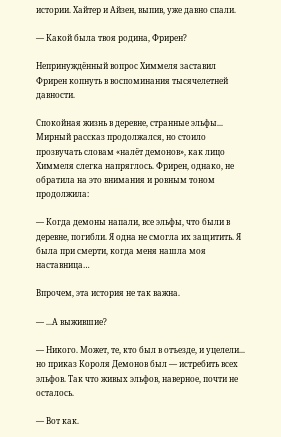истории. Хайтер и Айзен, выпив, уже давно спали.

— Какой была твоя родина, Фрирен?

Непринуждённый вопрос Химмеля заставил Фрирен копнуть в воспоминания тысячелетней давности.

Спокойная жизнь в деревне, странные эльфы... Мирный рассказ продолжался, но стоило прозвучать словам «налёт демонов», как лицо Химмеля слегка напряглось. Фрирен, однако, не обратила на это внимания и ровным тоном продолжила:

— Когда демоны напали, все эльфы, что были в деревне, погибли. Я одна не смогла их защитить. Я была при смерти, когда меня нашла моя наставница…

Впрочем, эта история не так важна.

— ...А выжившие?

— Никого. Может, те, кто был в отъезде, и уцелели... но приказ Короля Демонов был — истребить всех эльфов. Так что живых эльфов, наверное, почти не осталось.

— Вот как.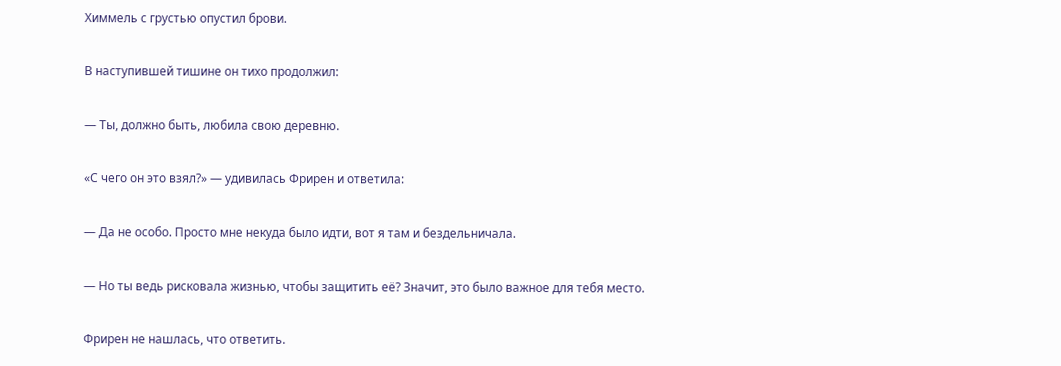Химмель с грустью опустил брови.

В наступившей тишине он тихо продолжил:

— Ты, должно быть, любила свою деревню.

«С чего он это взял?» — удивилась Фрирен и ответила:

— Да не особо. Просто мне некуда было идти, вот я там и бездельничала.

— Но ты ведь рисковала жизнью, чтобы защитить её? Значит, это было важное для тебя место.

Фрирен не нашлась, что ответить.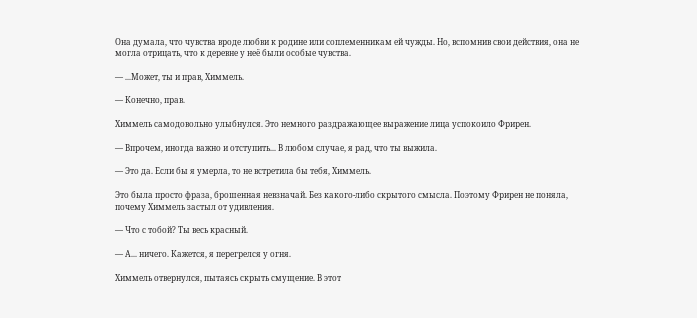Она думала, что чувства вроде любви к родине или соплеменникам ей чужды. Но, вспомнив свои действия, она не могла отрицать, что к деревне у неё были особые чувства.

— ...Может, ты и прав, Химмель.

— Конечно, прав.

Химмель самодовольно улыбнулся. Это немного раздражающее выражение лица успокоило Фрирен.

— Впрочем, иногда важно и отступить... В любом случае, я рад, что ты выжила.

— Это да. Если бы я умерла, то не встретила бы тебя, Химмель.

Это была просто фраза, брошенная невзначай. Без какого-либо скрытого смысла. Поэтому Фрирен не поняла, почему Химмель застыл от удивления.

— Что с тобой? Ты весь красный.

— А... ничего. Кажется, я перегрелся у огня.

Химмель отвернулся, пытаясь скрыть смущение. В этот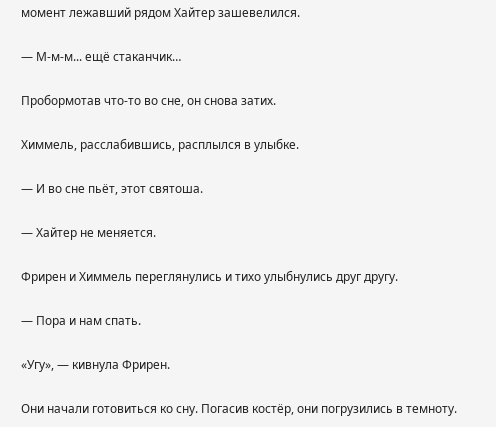момент лежавший рядом Хайтер зашевелился.

— М-м-м... ещё стаканчик…

Пробормотав что-то во сне, он снова затих.

Химмель, расслабившись, расплылся в улыбке.

— И во сне пьёт, этот святоша.

— Хайтер не меняется.

Фрирен и Химмель переглянулись и тихо улыбнулись друг другу.

— Пора и нам спать.

«Угу», — кивнула Фрирен.

Они начали готовиться ко сну. Погасив костёр, они погрузились в темноту.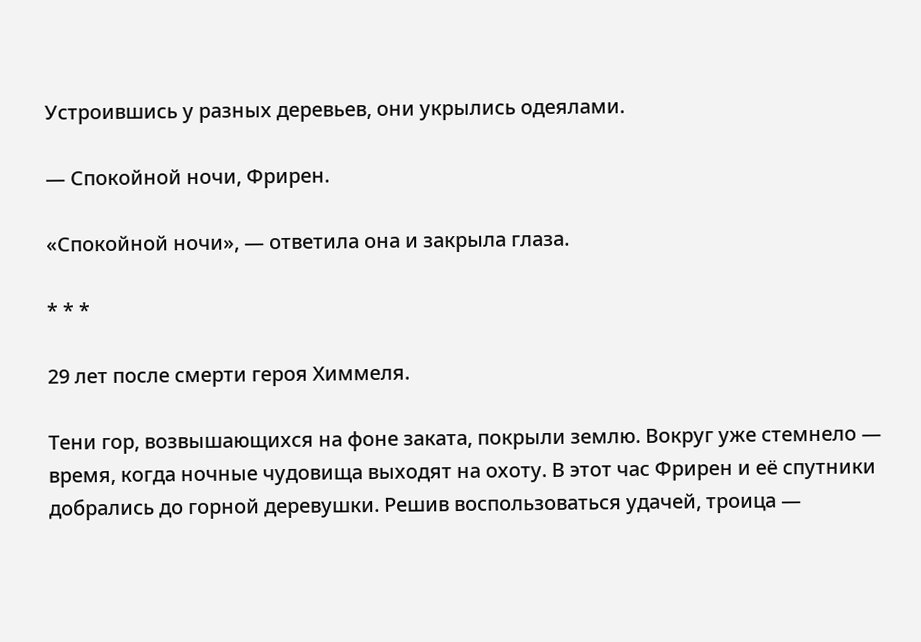Устроившись у разных деревьев, они укрылись одеялами.

— Спокойной ночи, Фрирен.

«Спокойной ночи», — ответила она и закрыла глаза.

* * *

29 лет после смерти героя Химмеля.

Тени гор, возвышающихся на фоне заката, покрыли землю. Вокруг уже стемнело — время, когда ночные чудовища выходят на охоту. В этот час Фрирен и её спутники добрались до горной деревушки. Решив воспользоваться удачей, троица —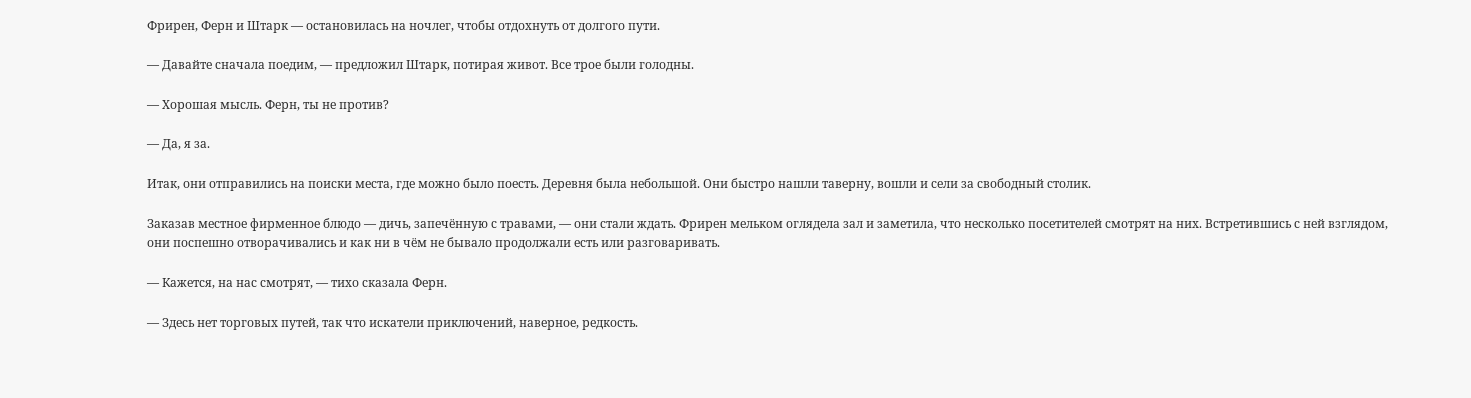Фрирен, Ферн и Штарк — остановилась на ночлег, чтобы отдохнуть от долгого пути.

— Давайте сначала поедим, — предложил Штарк, потирая живот. Все трое были голодны.

— Хорошая мысль. Ферн, ты не против?

— Да, я за.

Итак, они отправились на поиски места, где можно было поесть. Деревня была небольшой. Они быстро нашли таверну, вошли и сели за свободный столик.

Заказав местное фирменное блюдо — дичь, запечённую с травами, — они стали ждать. Фрирен мельком оглядела зал и заметила, что несколько посетителей смотрят на них. Встретившись с ней взглядом, они поспешно отворачивались и как ни в чём не бывало продолжали есть или разговаривать.

— Кажется, на нас смотрят, — тихо сказала Ферн.

— Здесь нет торговых путей, так что искатели приключений, наверное, редкость.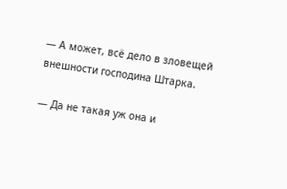— А может, всё дело в зловещей внешности господина Штарка.

— Да не такая уж она и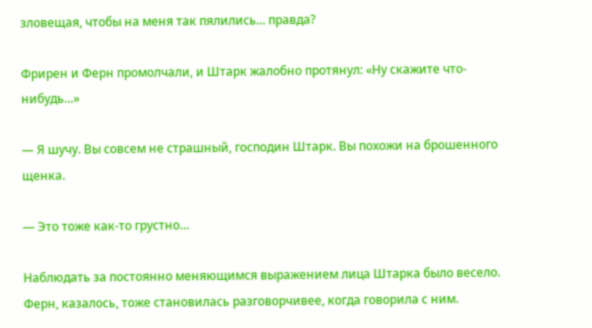зловещая, чтобы на меня так пялились... правда?

Фрирен и Ферн промолчали, и Штарк жалобно протянул: «Ну скажите что-нибудь...»

— Я шучу. Вы совсем не страшный, господин Штарк. Вы похожи на брошенного щенка.

— Это тоже как-то грустно…

Наблюдать за постоянно меняющимся выражением лица Штарка было весело. Ферн, казалось, тоже становилась разговорчивее, когда говорила с ним.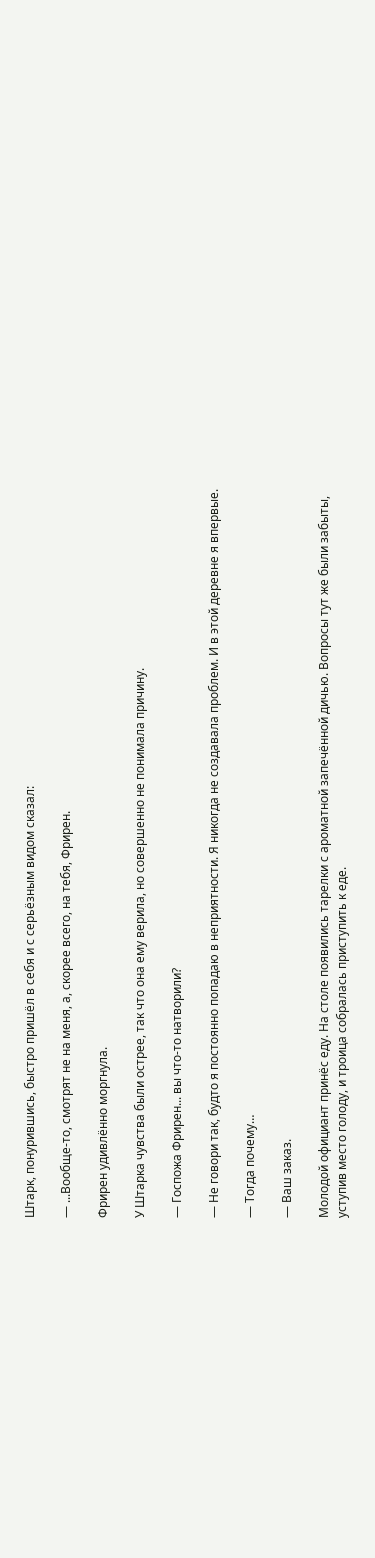Штарк, понурившись, быстро пришёл в себя и с серьёзным видом сказал:

— ...Вообще-то, смотрят не на меня, а, скорее всего, на тебя, Фрирен.

Фрирен удивлённо моргнула.

У Штарка чувства были острее, так что она ему верила, но совершенно не понимала причину.

— Госпожа Фрирен... вы что-то натворили?

— Не говори так, будто я постоянно попадаю в неприятности. Я никогда не создавала проблем. И в этой деревне я впервые.

— Тогда почему…

— Ваш заказ.

Молодой официант принёс еду. На столе появились тарелки с ароматной запечённой дичью. Вопросы тут же были забыты, уступив место голоду, и троица собралась приступить к еде.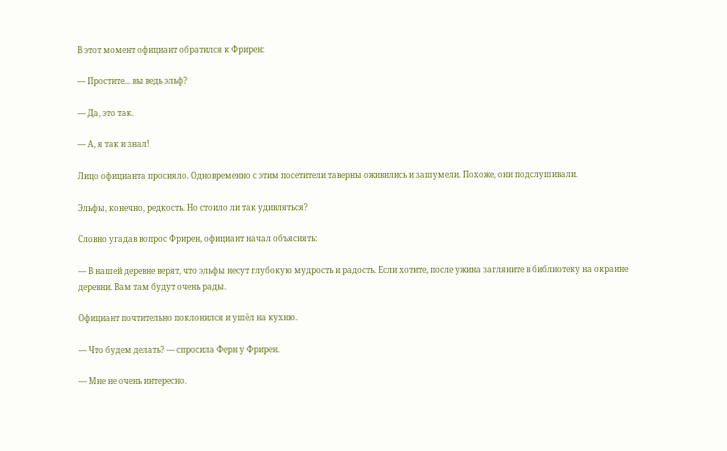В этот момент официант обратился к Фрирен:

— Простите... вы ведь эльф?

— Да, это так.

— А, я так и знал!

Лицо официанта просияло. Одновременно с этим посетители таверны оживились и зашумели. Похоже, они подслушивали.

Эльфы, конечно, редкость. Но стоило ли так удивляться?

Словно угадав вопрос Фрирен, официант начал объяснять:

— В нашей деревне верят, что эльфы несут глубокую мудрость и радость. Если хотите, после ужина загляните в библиотеку на окраине деревни. Вам там будут очень рады.

Официант почтительно поклонился и ушёл на кухню.

— Что будем делать? — спросила Ферн у Фрирен.

— Мне не очень интересно.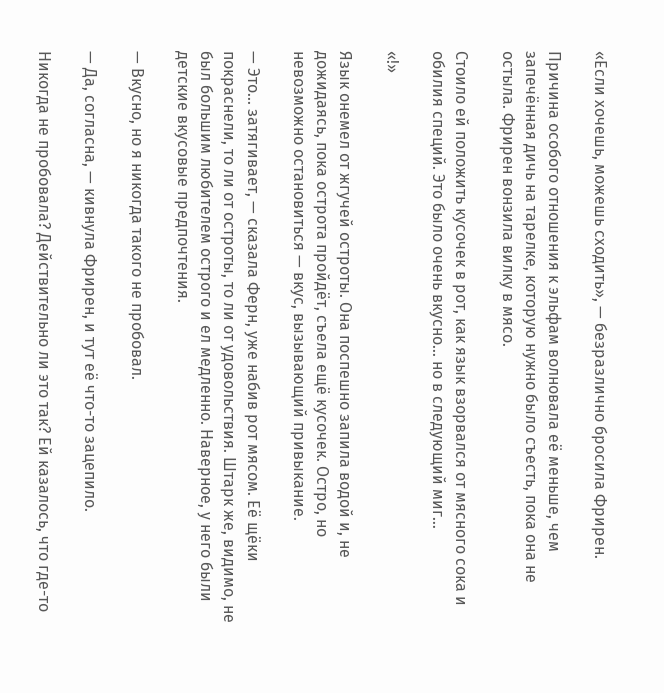«Если хочешь, можешь сходить», — безразлично бросила Фрирен.

Причина особого отношения к эльфам волновала её меньше, чем запечённая дичь на тарелке, которую нужно было съесть, пока она не остыла. Фрирен вонзила вилку в мясо.

Стоило ей положить кусочек в рот, как язык взорвался от мясного сока и обилия специй. Это было очень вкусно... но в следующий миг…

«!»

Язык онемел от жгучей остроты. Она поспешно запила водой и, не дожидаясь, пока острота пройдёт, съела ещё кусочек. Остро, но невозможно остановиться — вкус, вызывающий привыкание.

— Это... затягивает, — сказала Ферн, уже набив рот мясом. Её щёки покраснели, то ли от остроты, то ли от удовольствия. Штарк же, видимо, не был большим любителем острого и ел медленно. Наверное, у него были детские вкусовые предпочтения.

— Вкусно, но я никогда такого не пробовал.

— Да, согласна, — кивнула Фрирен, и тут её что-то зацепило.

Никогда не пробовала? Действительно ли это так? Ей казалось, что где-то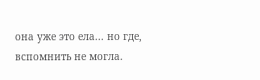она уже это ела... но где, вспомнить не могла.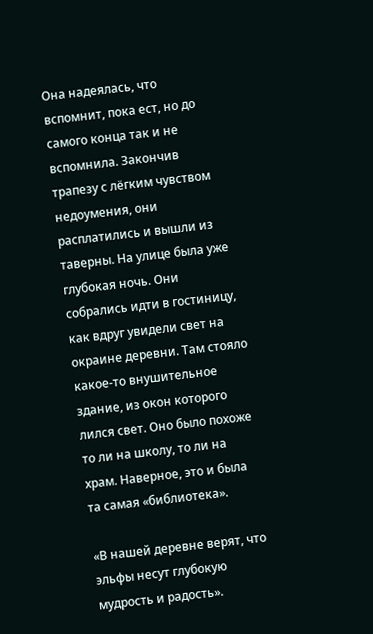Она надеялась, что вспомнит, пока ест, но до самого конца так и не вспомнила. Закончив трапезу с лёгким чувством недоумения, они расплатились и вышли из таверны. На улице была уже глубокая ночь. Они собрались идти в гостиницу, как вдруг увидели свет на окраине деревни. Там стояло какое-то внушительное здание, из окон которого лился свет. Оно было похоже то ли на школу, то ли на храм. Наверное, это и была та самая «библиотека».

«В нашей деревне верят, что эльфы несут глубокую мудрость и радость».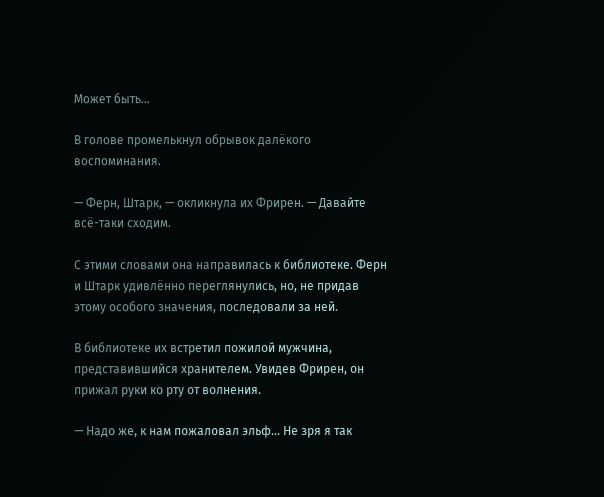Может быть…

В голове промелькнул обрывок далёкого воспоминания.

— Ферн, Штарк, — окликнула их Фрирен. — Давайте всё-таки сходим.

С этими словами она направилась к библиотеке. Ферн и Штарк удивлённо переглянулись, но, не придав этому особого значения, последовали за ней.

В библиотеке их встретил пожилой мужчина, представившийся хранителем. Увидев Фрирен, он прижал руки ко рту от волнения.

— Надо же, к нам пожаловал эльф... Не зря я так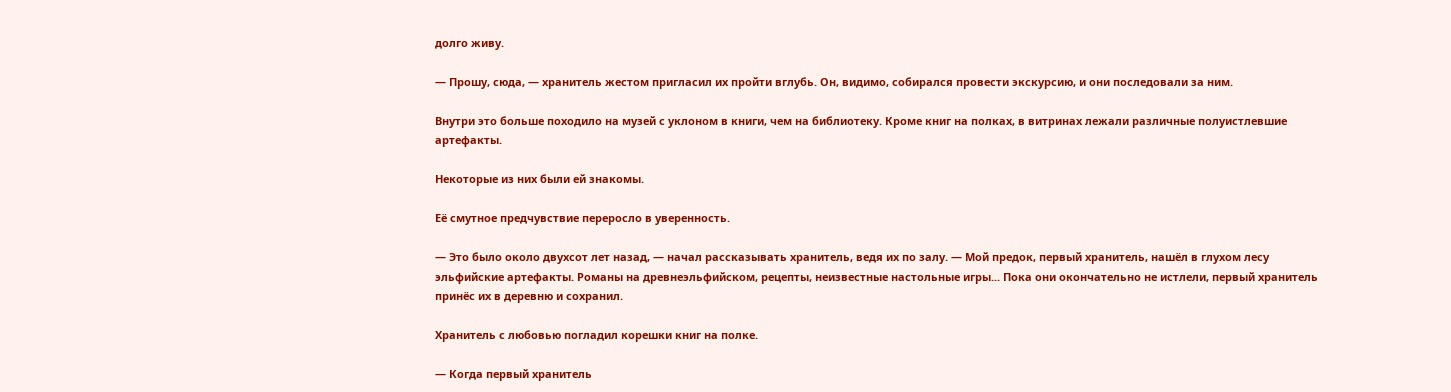долго живу.

— Прошу, сюда, — хранитель жестом пригласил их пройти вглубь. Он, видимо, собирался провести экскурсию, и они последовали за ним.

Внутри это больше походило на музей с уклоном в книги, чем на библиотеку. Кроме книг на полках, в витринах лежали различные полуистлевшие артефакты.

Некоторые из них были ей знакомы.

Её смутное предчувствие переросло в уверенность.

— Это было около двухсот лет назад, — начал рассказывать хранитель, ведя их по залу. — Мой предок, первый хранитель, нашёл в глухом лесу эльфийские артефакты. Романы на древнеэльфийском, рецепты, неизвестные настольные игры... Пока они окончательно не истлели, первый хранитель принёс их в деревню и сохранил.

Хранитель с любовью погладил корешки книг на полке.

— Когда первый хранитель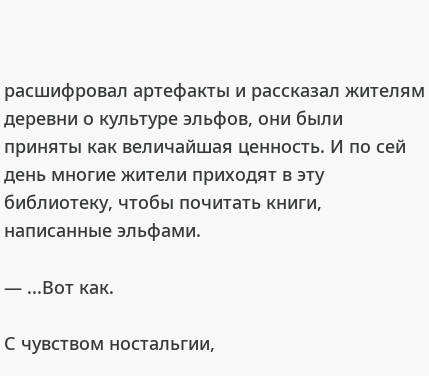расшифровал артефакты и рассказал жителям деревни о культуре эльфов, они были приняты как величайшая ценность. И по сей день многие жители приходят в эту библиотеку, чтобы почитать книги, написанные эльфами.

— ...Вот как.

С чувством ностальгии,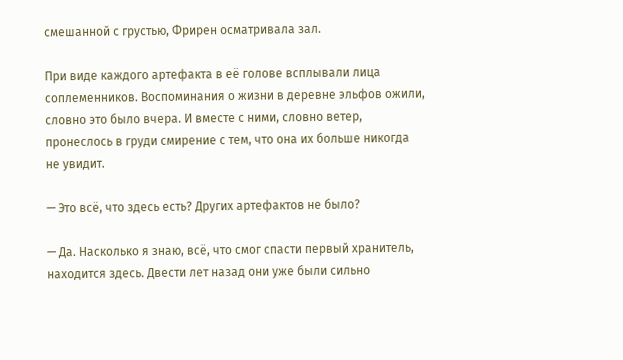смешанной с грустью, Фрирен осматривала зал.

При виде каждого артефакта в её голове всплывали лица соплеменников. Воспоминания о жизни в деревне эльфов ожили, словно это было вчера. И вместе с ними, словно ветер, пронеслось в груди смирение с тем, что она их больше никогда не увидит.

— Это всё, что здесь есть? Других артефактов не было?

— Да. Насколько я знаю, всё, что смог спасти первый хранитель, находится здесь. Двести лет назад они уже были сильно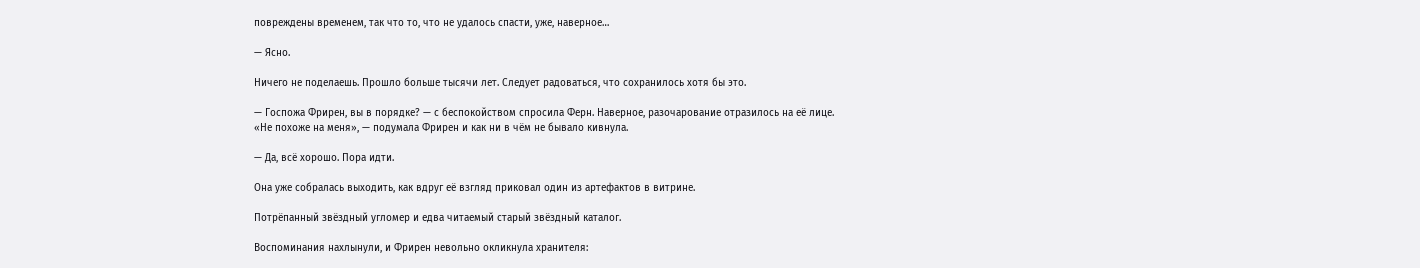повреждены временем, так что то, что не удалось спасти, уже, наверное…

— Ясно.

Ничего не поделаешь. Прошло больше тысячи лет. Следует радоваться, что сохранилось хотя бы это.

— Госпожа Фрирен, вы в порядке? — с беспокойством спросила Ферн. Наверное, разочарование отразилось на её лице. «Не похоже на меня», — подумала Фрирен и как ни в чём не бывало кивнула.

— Да, всё хорошо. Пора идти.

Она уже собралась выходить, как вдруг её взгляд приковал один из артефактов в витрине.

Потрёпанный звёздный угломер и едва читаемый старый звёздный каталог.

Воспоминания нахлынули, и Фрирен невольно окликнула хранителя: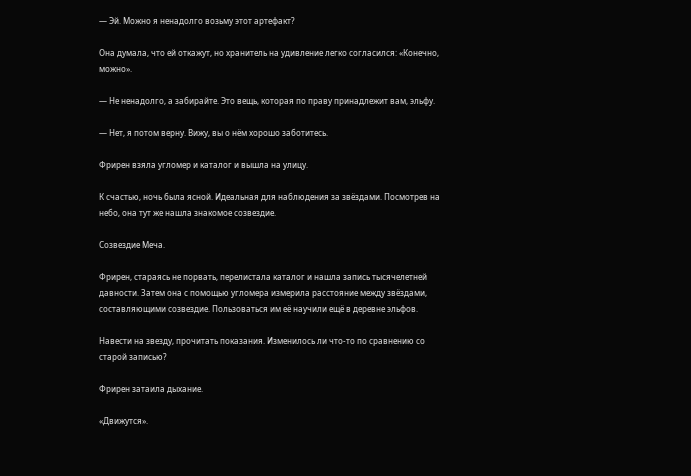— Эй. Можно я ненадолго возьму этот артефакт?

Она думала, что ей откажут, но хранитель на удивление легко согласился: «Конечно, можно».

— Не ненадолго, а забирайте. Это вещь, которая по праву принадлежит вам, эльфу.

— Нет, я потом верну. Вижу, вы о нём хорошо заботитесь.

Фрирен взяла угломер и каталог и вышла на улицу.

К счастью, ночь была ясной. Идеальная для наблюдения за звёздами. Посмотрев на небо, она тут же нашла знакомое созвездие.

Созвездие Меча.

Фрирен, стараясь не порвать, перелистала каталог и нашла запись тысячелетней давности. Затем она с помощью угломера измерила расстояние между звёздами, составляющими созвездие. Пользоваться им её научили ещё в деревне эльфов.

Навести на звезду, прочитать показания. Изменилось ли что-то по сравнению со старой записью?

Фрирен затаила дыхание.

«Движутся».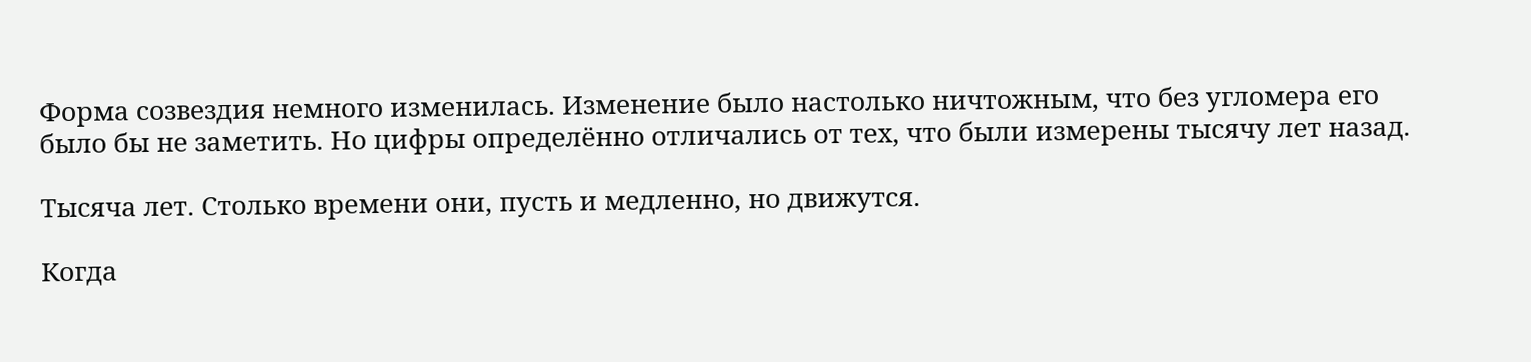Форма созвездия немного изменилась. Изменение было настолько ничтожным, что без угломера его было бы не заметить. Но цифры определённо отличались от тех, что были измерены тысячу лет назад.

Тысяча лет. Столько времени они, пусть и медленно, но движутся.

Когда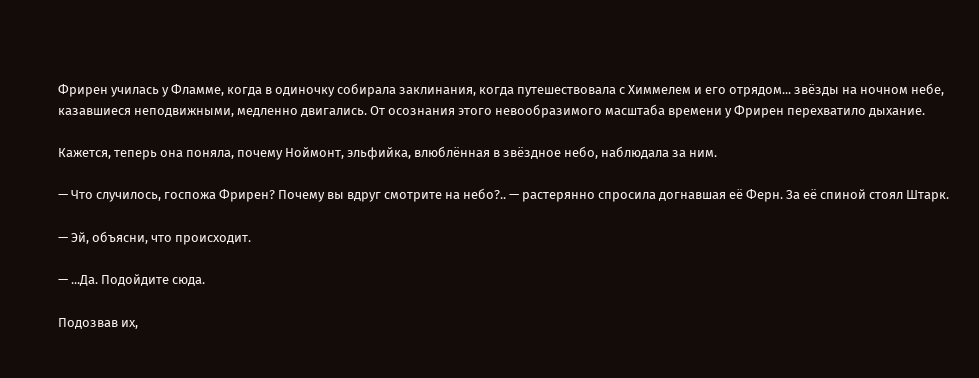Фрирен училась у Фламме, когда в одиночку собирала заклинания, когда путешествовала с Химмелем и его отрядом... звёзды на ночном небе, казавшиеся неподвижными, медленно двигались. От осознания этого невообразимого масштаба времени у Фрирен перехватило дыхание.

Кажется, теперь она поняла, почему Ноймонт, эльфийка, влюблённая в звёздное небо, наблюдала за ним.

— Что случилось, госпожа Фрирен? Почему вы вдруг смотрите на небо?.. — растерянно спросила догнавшая её Ферн. За её спиной стоял Штарк.

— Эй, объясни, что происходит.

— ...Да. Подойдите сюда.

Подозвав их,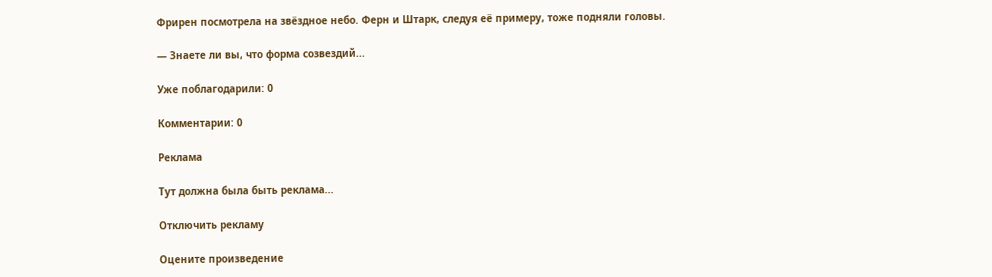Фрирен посмотрела на звёздное небо. Ферн и Штарк, следуя её примеру, тоже подняли головы.

— Знаете ли вы, что форма созвездий...

Уже поблагодарили: 0

Комментарии: 0

Реклама

Тут должна была быть реклама...

Отключить рекламу

Оцените произведение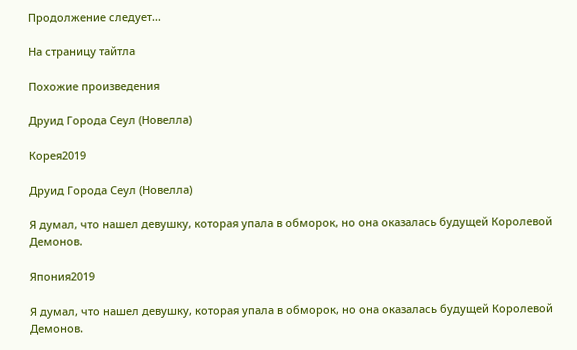Продолжение следует...

На страницу тайтла

Похожие произведения

Друид Города Сеул (Новелла)

Корея2019

Друид Города Сеул (Новелла)

Я думал, что нашел девушку, которая упала в обморок, но она оказалась будущей Королевой Демонов.

Япония2019

Я думал, что нашел девушку, которая упала в обморок, но она оказалась будущей Королевой Демонов.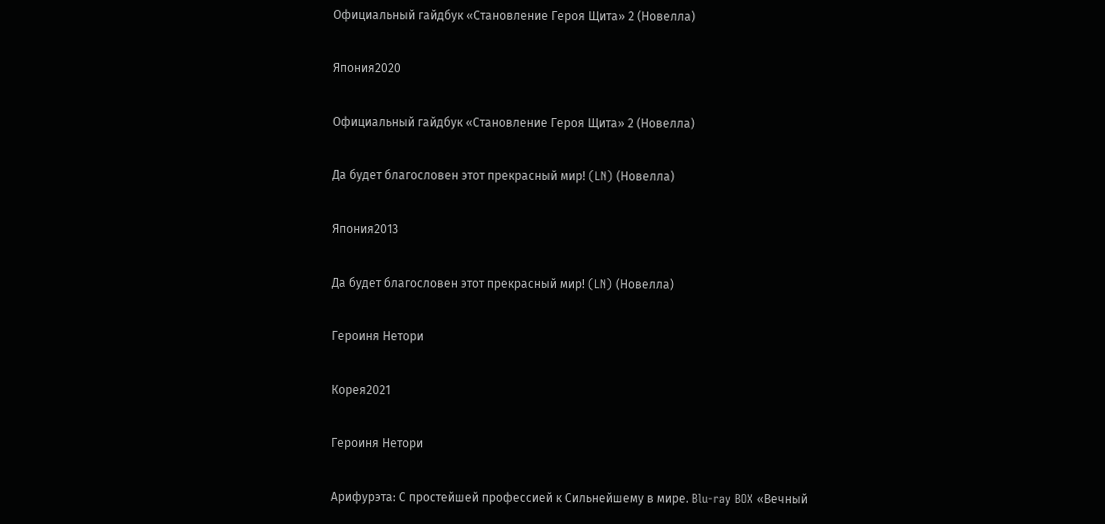Официальный гайдбук «Становление Героя Щита» 2 (Новелла)

Япония2020

Официальный гайдбук «Становление Героя Щита» 2 (Новелла)

Да будет благословен этот прекрасный мир! (LN) (Новелла)

Япония2013

Да будет благословен этот прекрасный мир! (LN) (Новелла)

Героиня Нетори

Корея2021

Героиня Нетори

Арифурэта: С простейшей профессией к Сильнейшему в мире. Blu-ray BOX «Вечный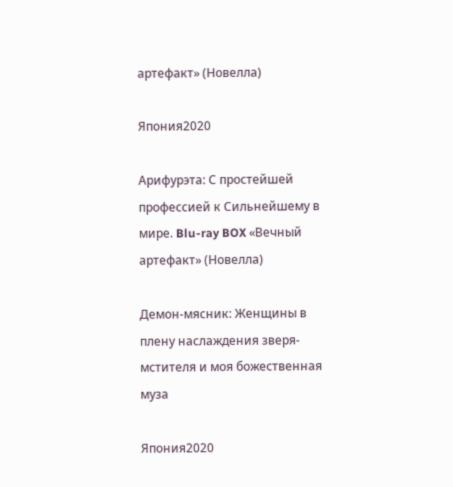артефакт» (Новелла)

Япония2020

Арифурэта: С простейшей профессией к Сильнейшему в мире. Blu-ray BOX «Вечный артефакт» (Новелла)

Демон-мясник: Женщины в плену наслаждения зверя-мстителя и моя божественная муза

Япония2020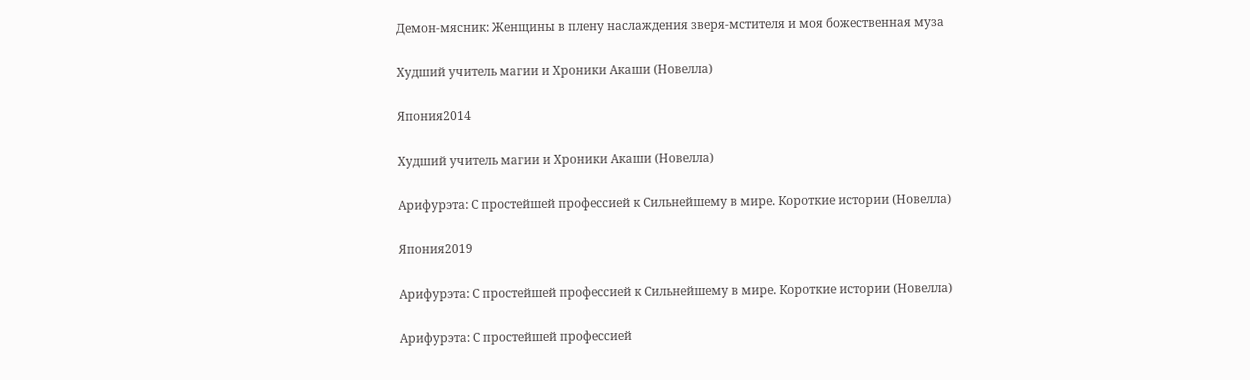Демон-мясник: Женщины в плену наслаждения зверя-мстителя и моя божественная муза

Худший учитель магии и Хроники Акаши (Новелла)

Япония2014

Худший учитель магии и Хроники Акаши (Новелла)

Арифурэта: С простейшей профессией к Сильнейшему в мире. Короткие истории (Новелла)

Япония2019

Арифурэта: С простейшей профессией к Сильнейшему в мире. Короткие истории (Новелла)

Арифурэта: С простейшей профессией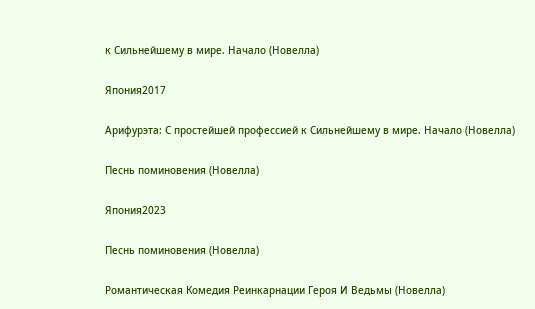к Сильнейшему в мире. Начало (Новелла)

Япония2017

Арифурэта: С простейшей профессией к Сильнейшему в мире. Начало (Новелла)

Песнь поминовения (Новелла)

Япония2023

Песнь поминовения (Новелла)

Романтическая Комедия Реинкарнации Героя И Ведьмы (Новелла)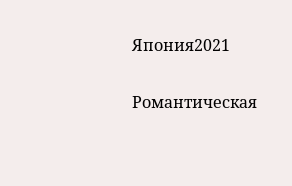Япония2021

Романтическая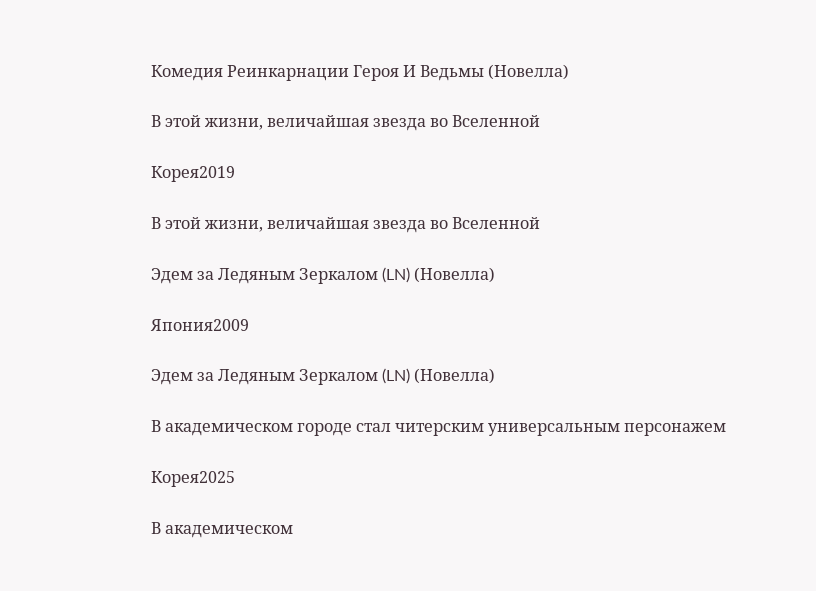Комедия Реинкарнации Героя И Ведьмы (Новелла)

В этой жизни, величайшая звезда во Вселенной

Корея2019

В этой жизни, величайшая звезда во Вселенной

Эдем за Ледяным Зеркалом (LN) (Новелла)

Япония2009

Эдем за Ледяным Зеркалом (LN) (Новелла)

В академическом городе стал читерским универсальным персонажем

Корея2025

В академическом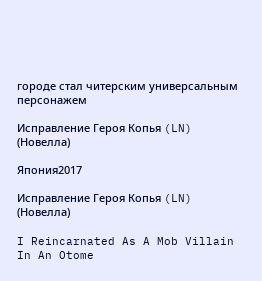городе стал читерским универсальным персонажем

Исправление Героя Копья (LN) (Новелла)

Япония2017

Исправление Героя Копья (LN) (Новелла)

I Reincarnated As A Mob Villain In An Otome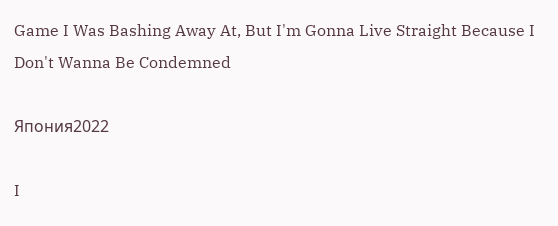Game I Was Bashing Away At, But I'm Gonna Live Straight Because I Don't Wanna Be Condemned

Япония2022

I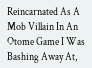Reincarnated As A Mob Villain In An Otome Game I Was Bashing Away At,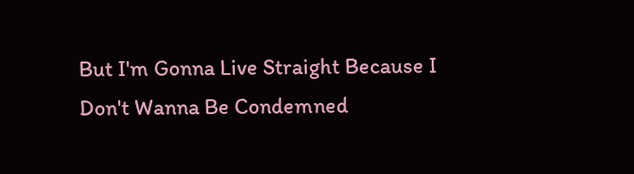But I'm Gonna Live Straight Because I Don't Wanna Be Condemned